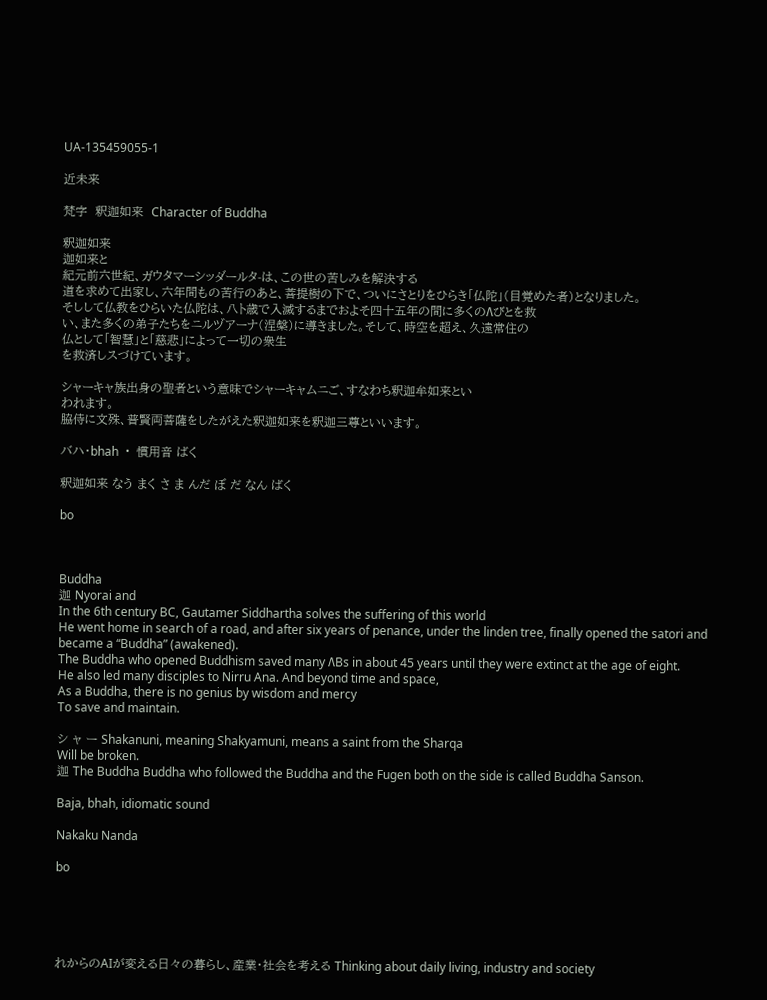UA-135459055-1

近未来

梵字  釈迦如来  Character of Buddha

釈迦如来
迦如来と
紀元前六世紀、ガウタマーシッダールタ-は、この世の苦しみを解決する
道を求めて出家し、六年間もの苦行のあと、菩提樹の下で、ついにさとりをひらき「仏陀」(目覚めた者)となりました。
そしして仏教をひらいた仏陀は、八ト歳で入滅するまでおよそ四十五年の間に多くのΛびとを救
い、また多くの弟子たちをニルヅアーナ(涅槃)に導きました。そして、時空を超え、久遠常住の
仏として「智慧」と「慈悲」によって一切の衆生
を救済しスづけています。

シャーキャ族出身の聖者という意味でシャーキャムニご、すなわち釈迦牟如来とい
われます。
脇侍に文殊、普賢両菩薩をしたがえた釈迦如来を釈迦三尊といいます。

バハ・bhah ・ 慣用音 ばく

釈迦如来 なう まく さ ま んだ ぼ だ なん ばく

bo



Buddha
迦 Nyorai and
In the 6th century BC, Gautamer Siddhartha solves the suffering of this world
He went home in search of a road, and after six years of penance, under the linden tree, finally opened the satori and became a “Buddha” (awakened).
The Buddha who opened Buddhism saved many ΛBs in about 45 years until they were extinct at the age of eight.
He also led many disciples to Nirru Ana. And beyond time and space,
As a Buddha, there is no genius by wisdom and mercy
To save and maintain.

シ ャ ー Shakanuni, meaning Shakyamuni, means a saint from the Sharqa
Will be broken.
迦 The Buddha Buddha who followed the Buddha and the Fugen both on the side is called Buddha Sanson.

Baja, bhah, idiomatic sound

Nakaku Nanda

bo





れからのAIが変える日々の暮らし、産業・社会を考える Thinking about daily living, industry and society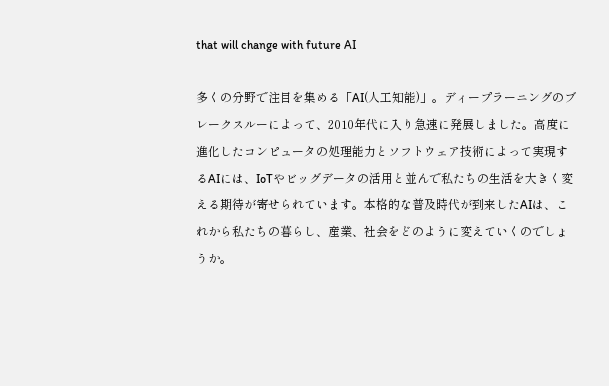that will change with future AI

多くの分野で注目を集める「AI(人工知能)」。ディープラーニングのブレークスルーによって、2010年代に入り急速に発展しました。高度に進化したコンピュータの処理能力とソフトウェア技術によって実現するAIには、IoTやビッグデータの活用と並んで私たちの生活を大きく変える期待が寄せられています。本格的な普及時代が到来したAIは、これから私たちの暮らし、産業、社会をどのように変えていくのでしょうか。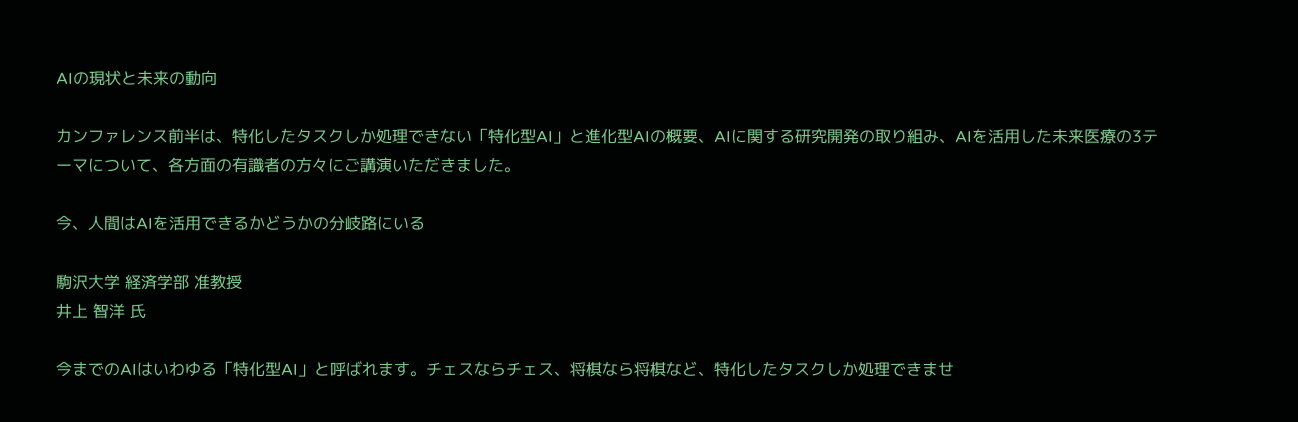AIの現状と未来の動向

カンファレンス前半は、特化したタスクしか処理できない「特化型AI」と進化型AIの概要、AIに関する研究開発の取り組み、AIを活用した未来医療の3テーマについて、各方面の有識者の方々にご講演いただきました。

今、人間はAIを活用できるかどうかの分岐路にいる

駒沢大学 経済学部 准教授
井上 智洋 氏

今までのAIはいわゆる「特化型AI」と呼ばれます。チェスならチェス、将棋なら将棋など、特化したタスクしか処理できませ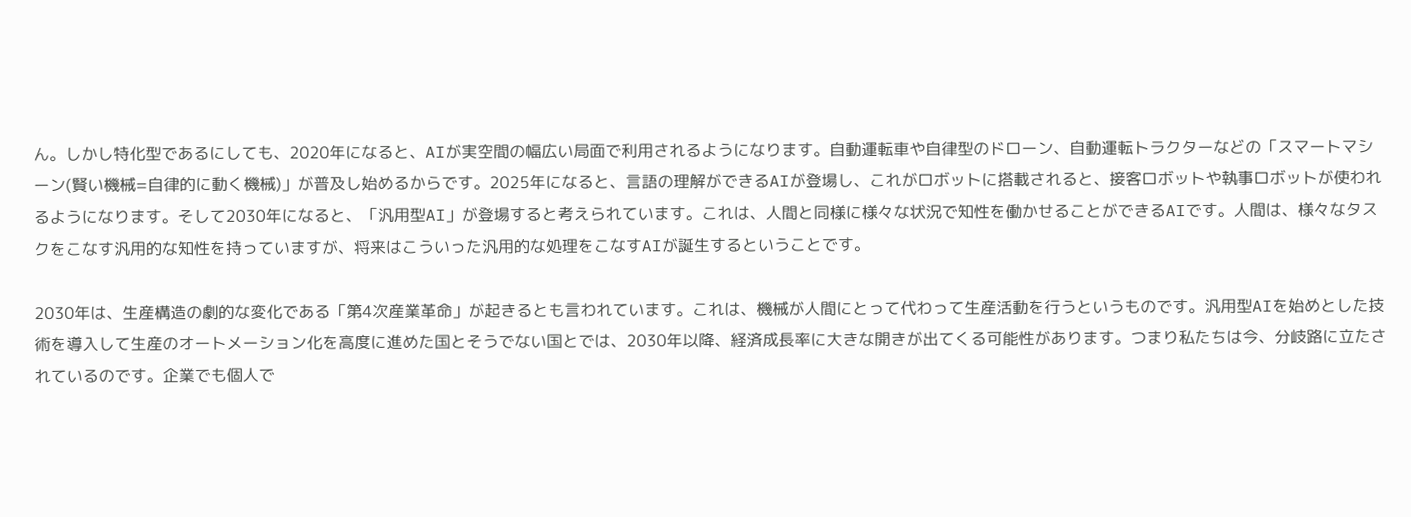ん。しかし特化型であるにしても、2020年になると、AIが実空間の幅広い局面で利用されるようになります。自動運転車や自律型のドローン、自動運転トラクターなどの「スマートマシーン(賢い機械=自律的に動く機械)」が普及し始めるからです。2025年になると、言語の理解ができるAIが登場し、これがロボットに搭載されると、接客ロボットや執事ロボットが使われるようになります。そして2030年になると、「汎用型AI」が登場すると考えられています。これは、人間と同様に様々な状況で知性を働かせることができるAIです。人間は、様々なタスクをこなす汎用的な知性を持っていますが、将来はこういった汎用的な処理をこなすAIが誕生するということです。

2030年は、生産構造の劇的な変化である「第4次産業革命」が起きるとも言われています。これは、機械が人間にとって代わって生産活動を行うというものです。汎用型AIを始めとした技術を導入して生産のオートメーション化を高度に進めた国とそうでない国とでは、2030年以降、経済成長率に大きな開きが出てくる可能性があります。つまり私たちは今、分岐路に立たされているのです。企業でも個人で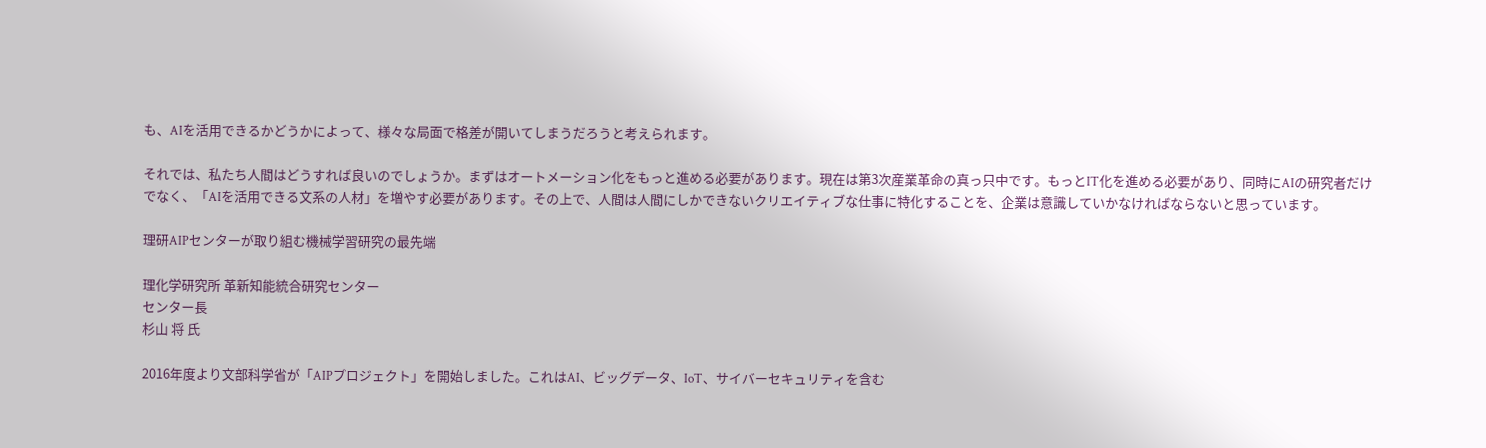も、AIを活用できるかどうかによって、様々な局面で格差が開いてしまうだろうと考えられます。

それでは、私たち人間はどうすれば良いのでしょうか。まずはオートメーション化をもっと進める必要があります。現在は第3次産業革命の真っ只中です。もっとIT化を進める必要があり、同時にAIの研究者だけでなく、「AIを活用できる文系の人材」を増やす必要があります。その上で、人間は人間にしかできないクリエイティブな仕事に特化することを、企業は意識していかなければならないと思っています。

理研AIPセンターが取り組む機械学習研究の最先端

理化学研究所 革新知能統合研究センター
センター長
杉山 将 氏

2016年度より文部科学省が「AIPプロジェクト」を開始しました。これはAI、ビッグデータ、IoT、サイバーセキュリティを含む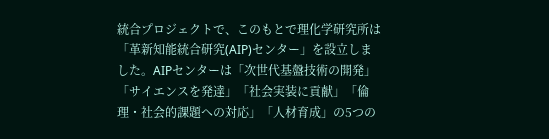統合プロジェクトで、このもとで理化学研究所は「革新知能統合研究(AIP)センター」を設立しました。AIPセンターは「次世代基盤技術の開発」「サイエンスを発達」「社会実装に貢献」「倫理・社会的課題への対応」「人材育成」の5つの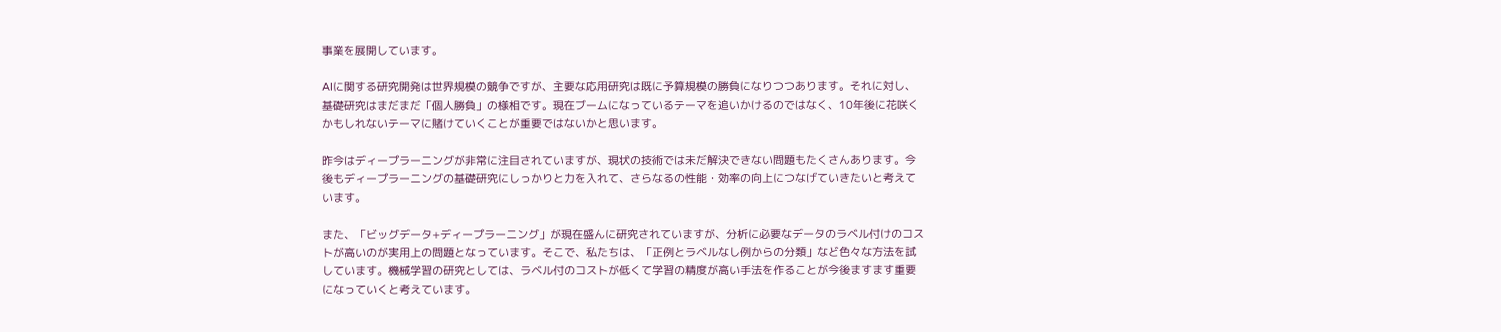事業を展開しています。

AIに関する研究開発は世界規模の競争ですが、主要な応用研究は既に予算規模の勝負になりつつあります。それに対し、基礎研究はまだまだ「個人勝負」の様相です。現在ブームになっているテーマを追いかけるのではなく、10年後に花咲くかもしれないテーマに賭けていくことが重要ではないかと思います。

昨今はディープラーニングが非常に注目されていますが、現状の技術では未だ解決できない問題もたくさんあります。今後もディープラーニングの基礎研究にしっかりと力を入れて、さらなるの性能・効率の向上につなげていきたいと考えています。

また、「ビッグデータ+ディープラーニング」が現在盛んに研究されていますが、分析に必要なデータのラベル付けのコストが高いのが実用上の問題となっています。そこで、私たちは、「正例とラベルなし例からの分類」など色々な方法を試しています。機械学習の研究としては、ラベル付のコストが低くて学習の精度が高い手法を作ることが今後ますます重要になっていくと考えています。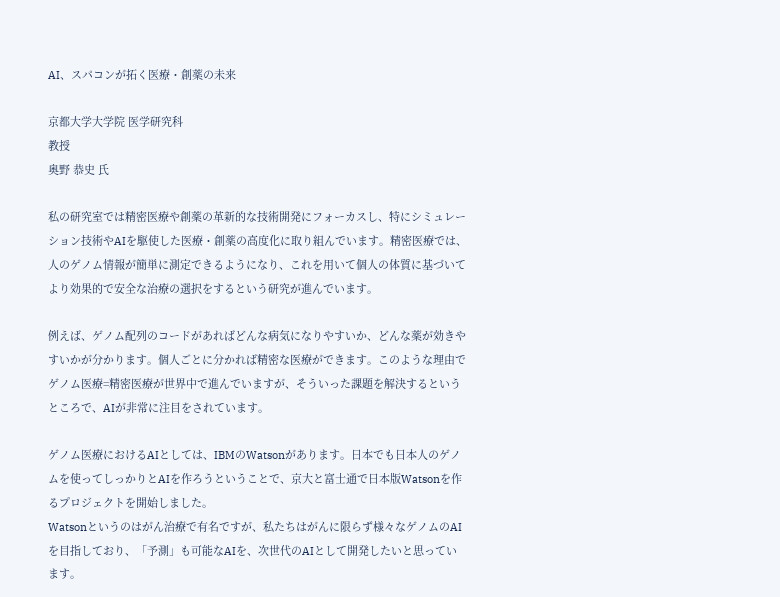AI、スパコンが拓く医療・創薬の未来

京都大学大学院 医学研究科
教授
奥野 恭史 氏

私の研究室では精密医療や創薬の革新的な技術開発にフォーカスし、特にシミュレーション技術やAIを駆使した医療・創薬の高度化に取り組んでいます。精密医療では、人のゲノム情報が簡単に測定できるようになり、これを用いて個人の体質に基づいてより効果的で安全な治療の選択をするという研究が進んでいます。

例えば、ゲノム配列のコードがあればどんな病気になりやすいか、どんな薬が効きやすいかが分かります。個人ごとに分かれば精密な医療ができます。このような理由でゲノム医療=精密医療が世界中で進んでいますが、そういった課題を解決するというところで、AIが非常に注目をされています。

ゲノム医療におけるAIとしては、IBMのWatsonがあります。日本でも日本人のゲノムを使ってしっかりとAIを作ろうということで、京大と富士通で日本版Watsonを作るプロジェクトを開始しました。
Watsonというのはがん治療で有名ですが、私たちはがんに限らず様々なゲノムのAIを目指しており、「予測」も可能なAIを、次世代のAIとして開発したいと思っています。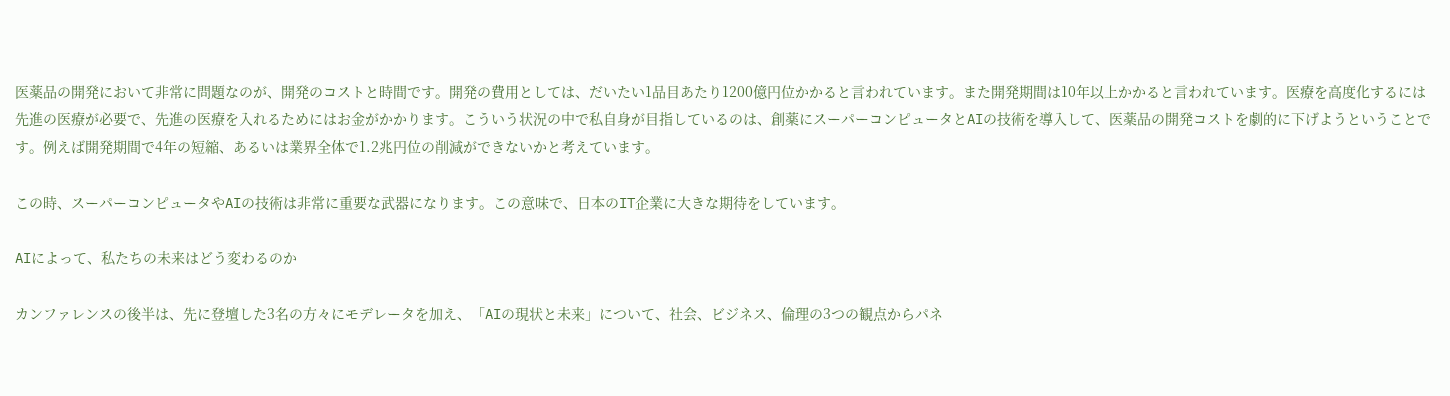医薬品の開発において非常に問題なのが、開発のコストと時間です。開発の費用としては、だいたい1品目あたり1200億円位かかると言われています。また開発期間は10年以上かかると言われています。医療を高度化するには先進の医療が必要で、先進の医療を入れるためにはお金がかかります。こういう状況の中で私自身が目指しているのは、創薬にスーパーコンピュータとAIの技術を導入して、医薬品の開発コストを劇的に下げようということです。例えば開発期間で4年の短縮、あるいは業界全体で1.2兆円位の削減ができないかと考えています。

この時、スーパーコンピュータやAIの技術は非常に重要な武器になります。この意味で、日本のIT企業に大きな期待をしています。

AIによって、私たちの未来はどう変わるのか

カンファレンスの後半は、先に登壇した3名の方々にモデレータを加え、「AIの現状と未来」について、社会、ビジネス、倫理の3つの観点からパネ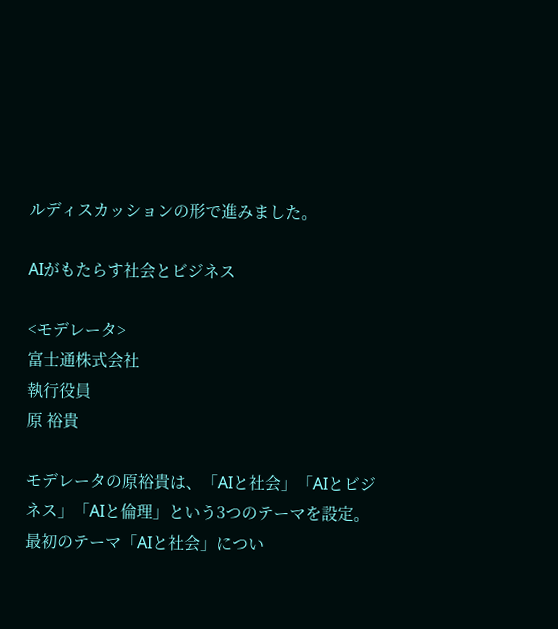ルディスカッションの形で進みました。

AIがもたらす社会とビジネス

<モデレータ>
富士通株式会社
執行役員
原 裕貴

モデレータの原裕貴は、「AIと社会」「AIとビジネス」「AIと倫理」という3つのテーマを設定。最初のテーマ「AIと社会」につい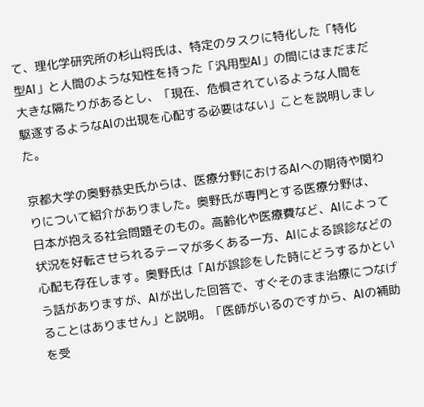て、理化学研究所の杉山将氏は、特定のタスクに特化した「特化型AI」と人間のような知性を持った「汎用型AI」の間にはまだまだ大きな隔たりがあるとし、「現在、危惧されているような人間を駆逐するようなAIの出現を心配する必要はない」ことを説明しました。

京都大学の奥野恭史氏からは、医療分野におけるAIへの期待や関わりについて紹介がありました。奥野氏が専門とする医療分野は、日本が抱える社会問題そのもの。高齢化や医療費など、AIによって状況を好転させられるテーマが多くある一方、AIによる誤診などの心配も存在します。奥野氏は「AIが誤診をした時にどうするかという話がありますが、AIが出した回答で、すぐそのまま治療につなげることはありません」と説明。「医師がいるのですから、AIの補助を受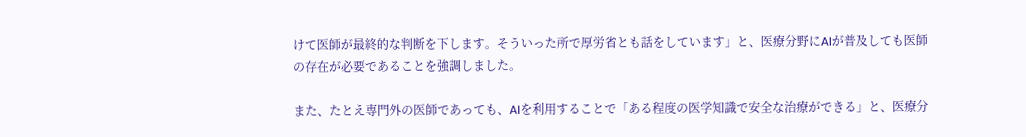けて医師が最終的な判断を下します。そういった所で厚労省とも話をしています」と、医療分野にAIが普及しても医師の存在が必要であることを強調しました。

また、たとえ専門外の医師であっても、AIを利用することで「ある程度の医学知識で安全な治療ができる」と、医療分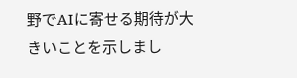野でAIに寄せる期待が大きいことを示しまし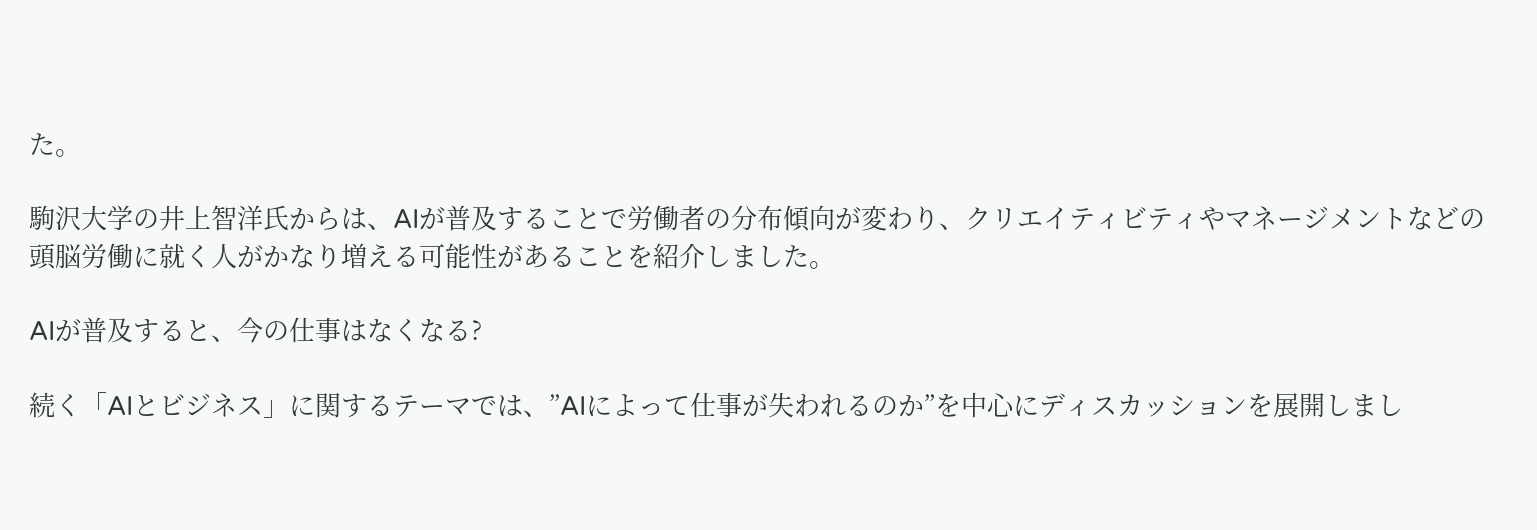た。

駒沢大学の井上智洋氏からは、AIが普及することで労働者の分布傾向が変わり、クリエイティビティやマネージメントなどの頭脳労働に就く人がかなり増える可能性があることを紹介しました。

AIが普及すると、今の仕事はなくなる?

続く「AIとビジネス」に関するテーマでは、”AIによって仕事が失われるのか”を中心にディスカッションを展開しまし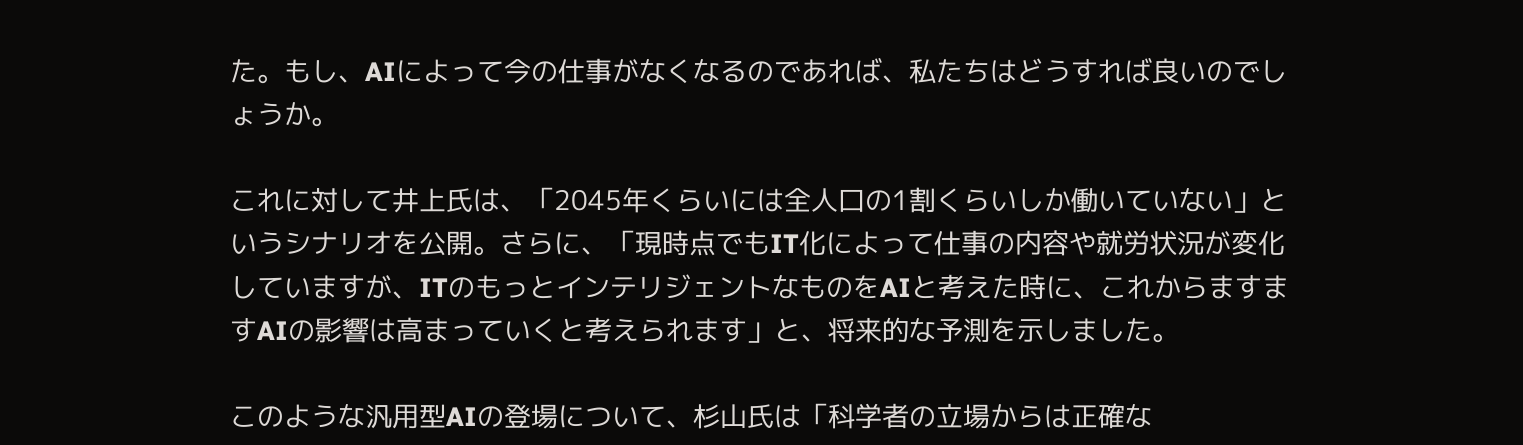た。もし、AIによって今の仕事がなくなるのであれば、私たちはどうすれば良いのでしょうか。

これに対して井上氏は、「2045年くらいには全人口の1割くらいしか働いていない」というシナリオを公開。さらに、「現時点でもIT化によって仕事の内容や就労状況が変化していますが、ITのもっとインテリジェントなものをAIと考えた時に、これからますますAIの影響は高まっていくと考えられます」と、将来的な予測を示しました。

このような汎用型AIの登場について、杉山氏は「科学者の立場からは正確な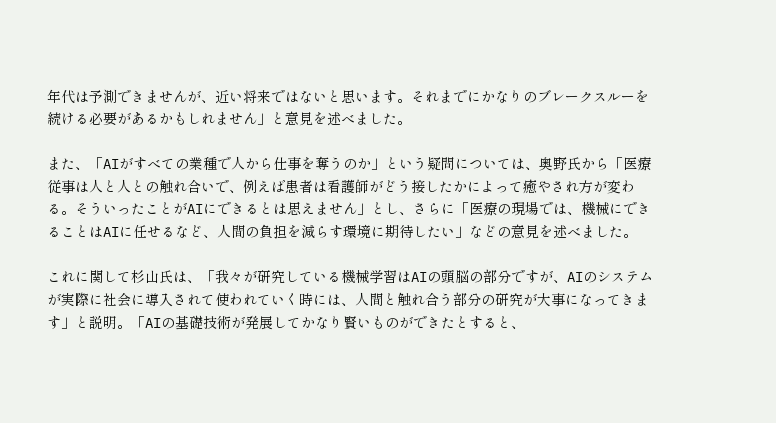年代は予測できませんが、近い将来ではないと思います。それまでにかなりのブレークスルーを続ける必要があるかもしれません」と意見を述べました。

また、「AIがすべての業種で人から仕事を奪うのか」という疑問については、奥野氏から「医療従事は人と人との触れ合いで、例えば患者は看護師がどう接したかによって癒やされ方が変わる。そういったことがAIにできるとは思えません」とし、さらに「医療の現場では、機械にできることはAIに任せるなど、人間の負担を減らす環境に期待したい」などの意見を述べました。

これに関して杉山氏は、「我々が研究している機械学習はAIの頭脳の部分ですが、AIのシステムが実際に社会に導入されて使われていく時には、人間と触れ合う部分の研究が大事になってきます」と説明。「AIの基礎技術が発展してかなり賢いものができたとすると、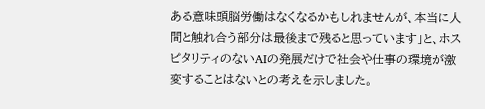ある意味頭脳労働はなくなるかもしれませんが、本当に人間と触れ合う部分は最後まで残ると思っています」と、ホスピタリティのないAIの発展だけで社会や仕事の環境が激変することはないとの考えを示しました。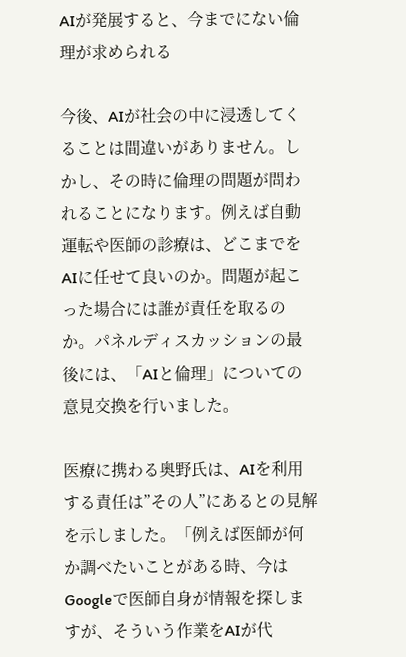AIが発展すると、今までにない倫理が求められる

今後、AIが社会の中に浸透してくることは間違いがありません。しかし、その時に倫理の問題が問われることになります。例えば自動運転や医師の診療は、どこまでをAIに任せて良いのか。問題が起こった場合には誰が責任を取るのか。パネルディスカッションの最後には、「AIと倫理」についての意見交換を行いました。

医療に携わる奥野氏は、AIを利用する責任は”その人”にあるとの見解を示しました。「例えば医師が何か調べたいことがある時、今はGoogleで医師自身が情報を探しますが、そういう作業をAIが代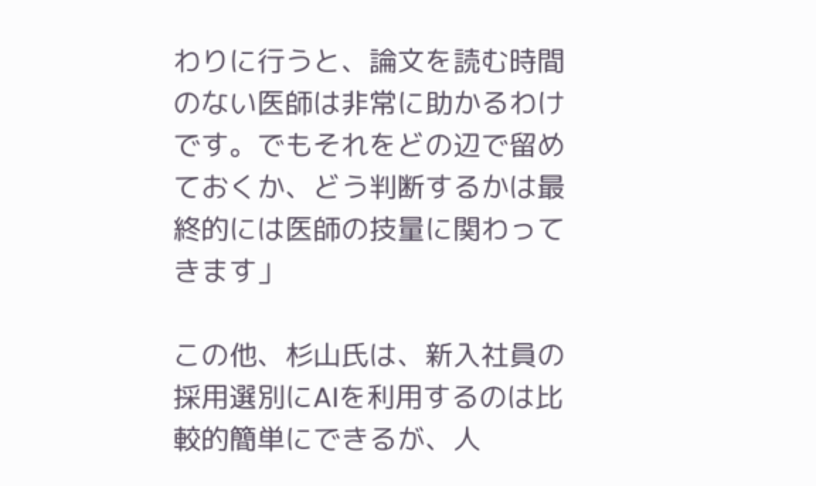わりに行うと、論文を読む時間のない医師は非常に助かるわけです。でもそれをどの辺で留めておくか、どう判断するかは最終的には医師の技量に関わってきます」

この他、杉山氏は、新入社員の採用選別にAIを利用するのは比較的簡単にできるが、人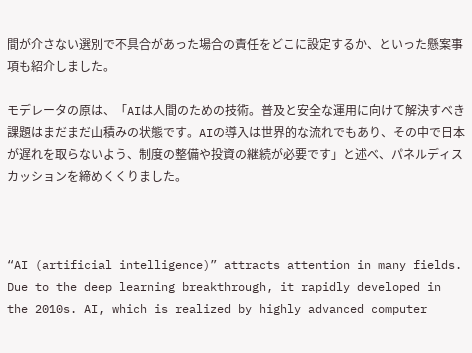間が介さない選別で不具合があった場合の責任をどこに設定するか、といった懸案事項も紹介しました。

モデレータの原は、「AIは人間のための技術。普及と安全な運用に向けて解決すべき課題はまだまだ山積みの状態です。AIの導入は世界的な流れでもあり、その中で日本が遅れを取らないよう、制度の整備や投資の継続が必要です」と述べ、パネルディスカッションを締めくくりました。



“AI (artificial intelligence)” attracts attention in many fields. Due to the deep learning breakthrough, it rapidly developed in the 2010s. AI, which is realized by highly advanced computer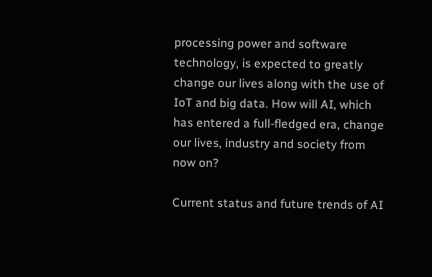processing power and software technology, is expected to greatly change our lives along with the use of IoT and big data. How will AI, which has entered a full-fledged era, change our lives, industry and society from now on?

Current status and future trends of AI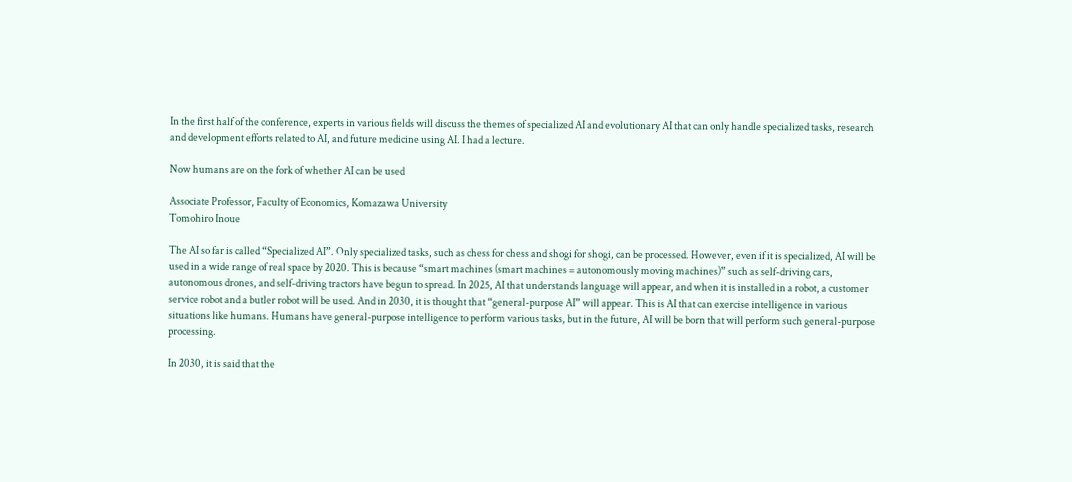In the first half of the conference, experts in various fields will discuss the themes of specialized AI and evolutionary AI that can only handle specialized tasks, research and development efforts related to AI, and future medicine using AI. I had a lecture.

Now humans are on the fork of whether AI can be used

Associate Professor, Faculty of Economics, Komazawa University
Tomohiro Inoue

The AI so far is called “Specialized AI”. Only specialized tasks, such as chess for chess and shogi for shogi, can be processed. However, even if it is specialized, AI will be used in a wide range of real space by 2020. This is because “smart machines (smart machines = autonomously moving machines)” such as self-driving cars, autonomous drones, and self-driving tractors have begun to spread. In 2025, AI that understands language will appear, and when it is installed in a robot, a customer service robot and a butler robot will be used. And in 2030, it is thought that “general-purpose AI” will appear. This is AI that can exercise intelligence in various situations like humans. Humans have general-purpose intelligence to perform various tasks, but in the future, AI will be born that will perform such general-purpose processing.

In 2030, it is said that the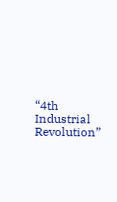“4th Industrial Revolution”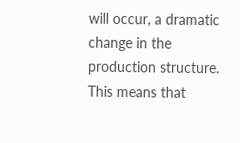will occur, a dramatic change in the production structure. This means that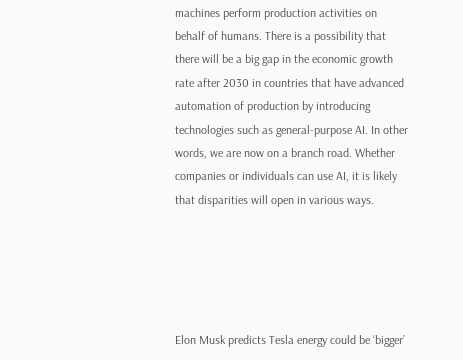machines perform production activities on behalf of humans. There is a possibility that there will be a big gap in the economic growth rate after 2030 in countries that have advanced automation of production by introducing technologies such as general-purpose AI. In other words, we are now on a branch road. Whether companies or individuals can use AI, it is likely that disparities will open in various ways.





Elon Musk predicts Tesla energy could be ‘bigger’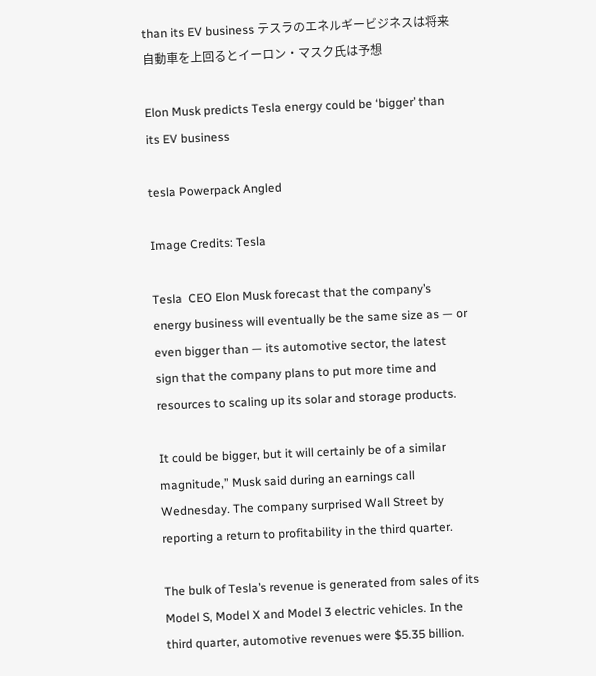than its EV business テスラのエネルギービジネスは将来自動車を上回るとイーロン・マスク氏は予想

Elon Musk predicts Tesla energy could be ‘bigger’ than its EV business

tesla Powerpack Angled

Image Credits: Tesla

Tesla  CEO Elon Musk forecast that the company’s energy business will eventually be the same size as — or even bigger than — its automotive sector, the latest sign that the company plans to put more time and resources to scaling up its solar and storage products.

It could be bigger, but it will certainly be of a similar magnitude,” Musk said during an earnings call Wednesday. The company surprised Wall Street by reporting a return to profitability in the third quarter.

The bulk of Tesla’s revenue is generated from sales of its Model S, Model X and Model 3 electric vehicles. In the third quarter, automotive revenues were $5.35 billion.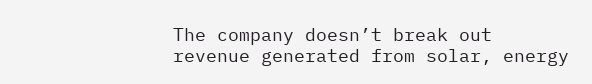The company doesn’t break out revenue generated from solar, energy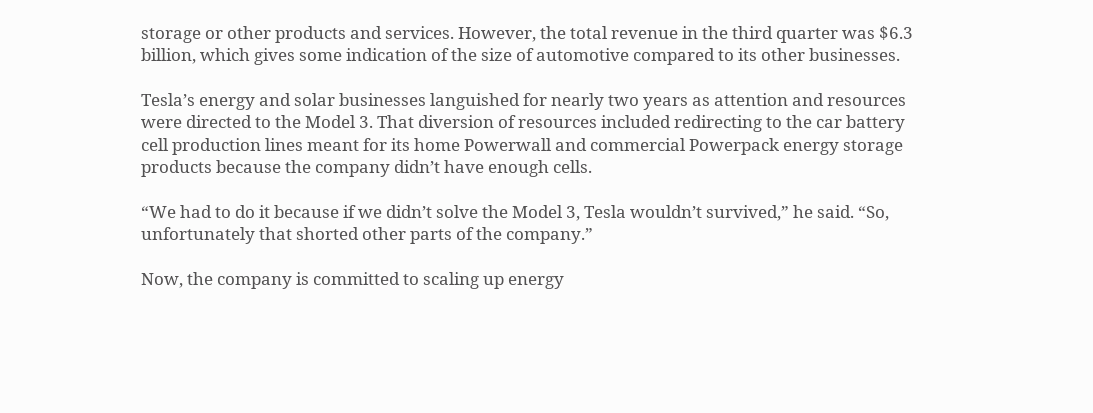storage or other products and services. However, the total revenue in the third quarter was $6.3 billion, which gives some indication of the size of automotive compared to its other businesses.

Tesla’s energy and solar businesses languished for nearly two years as attention and resources were directed to the Model 3. That diversion of resources included redirecting to the car battery cell production lines meant for its home Powerwall and commercial Powerpack energy storage products because the company didn’t have enough cells.

“We had to do it because if we didn’t solve the Model 3, Tesla wouldn’t survived,” he said. “So, unfortunately that shorted other parts of the company.”

Now, the company is committed to scaling up energy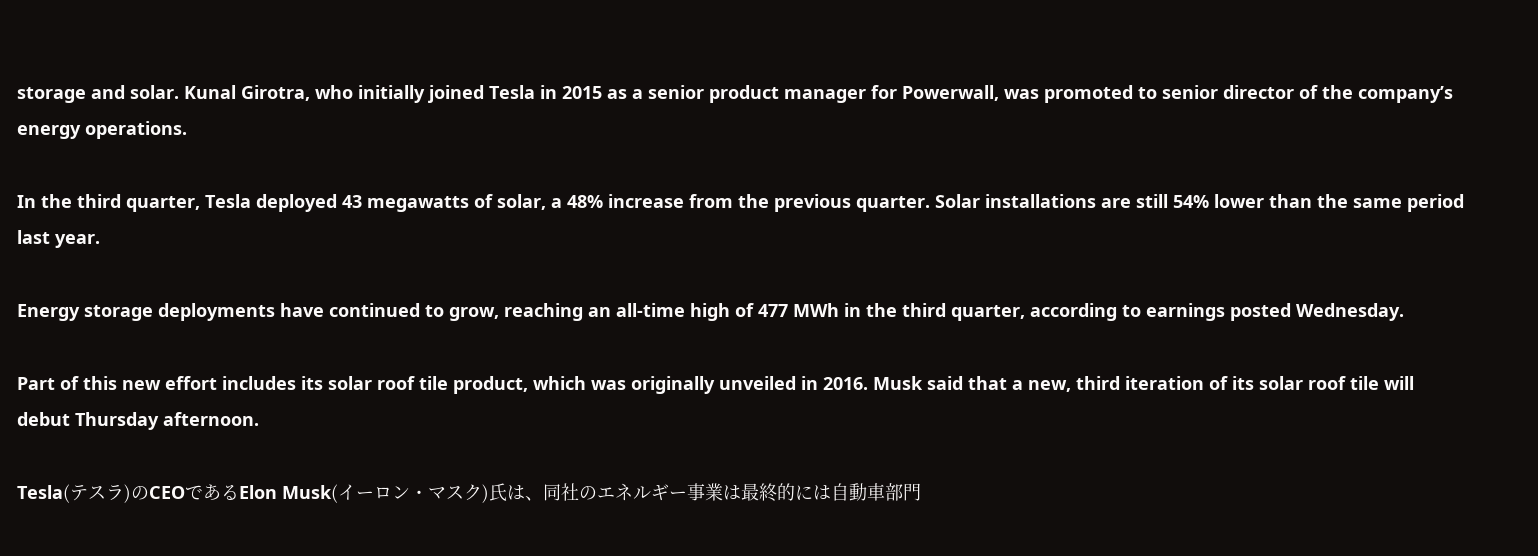storage and solar. Kunal Girotra, who initially joined Tesla in 2015 as a senior product manager for Powerwall, was promoted to senior director of the company’s energy operations.

In the third quarter, Tesla deployed 43 megawatts of solar, a 48% increase from the previous quarter. Solar installations are still 54% lower than the same period last year.

Energy storage deployments have continued to grow, reaching an all-time high of 477 MWh in the third quarter, according to earnings posted Wednesday.

Part of this new effort includes its solar roof tile product, which was originally unveiled in 2016. Musk said that a new, third iteration of its solar roof tile will debut Thursday afternoon.

Tesla(テスラ)のCEOであるElon Musk(イーロン・マスク)氏は、同社のエネルギー事業は最終的には自動車部門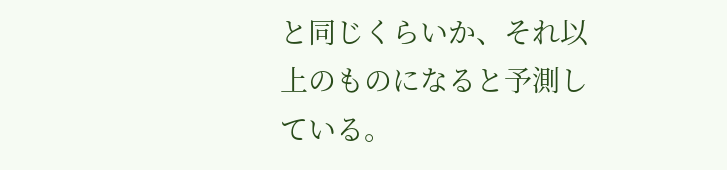と同じくらいか、それ以上のものになると予測している。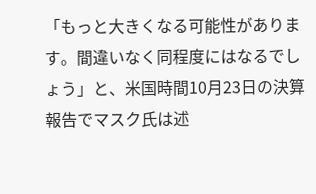「もっと大きくなる可能性があります。間違いなく同程度にはなるでしょう」と、米国時間10月23日の決算報告でマスク氏は述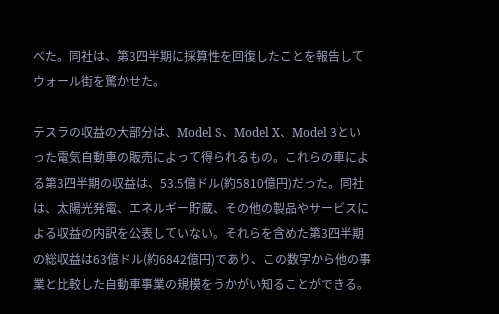べた。同社は、第3四半期に採算性を回復したことを報告してウォール街を驚かせた。

テスラの収益の大部分は、Model S、Model X、Model 3といった電気自動車の販売によって得られるもの。これらの車による第3四半期の収益は、53.5億ドル(約5810億円)だった。同社は、太陽光発電、エネルギー貯蔵、その他の製品やサービスによる収益の内訳を公表していない。それらを含めた第3四半期の総収益は63億ドル(約6842億円)であり、この数字から他の事業と比較した自動車事業の規模をうかがい知ることができる。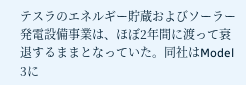テスラのエネルギー貯蔵およびソーラー発電設備事業は、ほぼ2年間に渡って衰退するままとなっていた。同社はModel 3に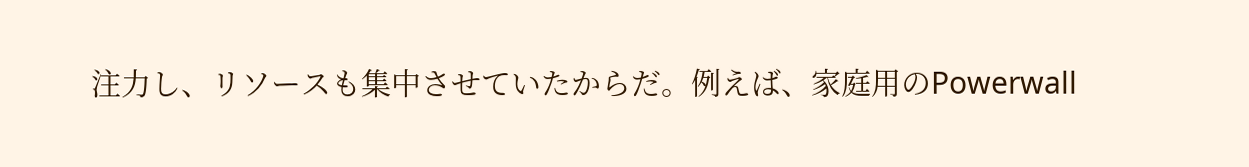注力し、リソースも集中させていたからだ。例えば、家庭用のPowerwall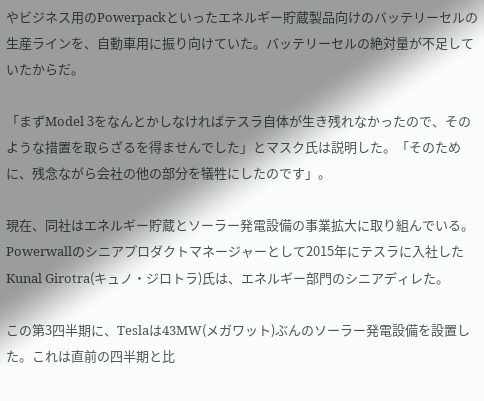やビジネス用のPowerpackといったエネルギー貯蔵製品向けのバッテリーセルの生産ラインを、自動車用に振り向けていた。バッテリーセルの絶対量が不足していたからだ。

「まずModel 3をなんとかしなければテスラ自体が生き残れなかったので、そのような措置を取らざるを得ませんでした」とマスク氏は説明した。「そのために、残念ながら会社の他の部分を犠牲にしたのです」。

現在、同社はエネルギー貯蔵とソーラー発電設備の事業拡大に取り組んでいる。Powerwallのシニアプロダクトマネージャーとして2015年にテスラに入社したKunal Girotra(キュノ・ジロトラ)氏は、エネルギー部門のシニアディレた。

この第3四半期に、Teslaは43MW(メガワット)ぶんのソーラー発電設備を設置した。これは直前の四半期と比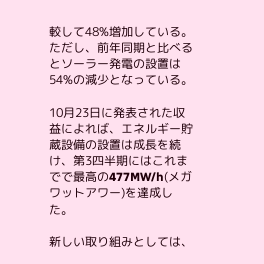較して48%増加している。ただし、前年同期と比べるとソーラー発電の設置は54%の減少となっている。

10月23日に発表された収益によれば、エネルギー貯蔵設備の設置は成長を続け、第3四半期にはこれまでで最高の477MW/h(メガワットアワー)を達成した。

新しい取り組みとしては、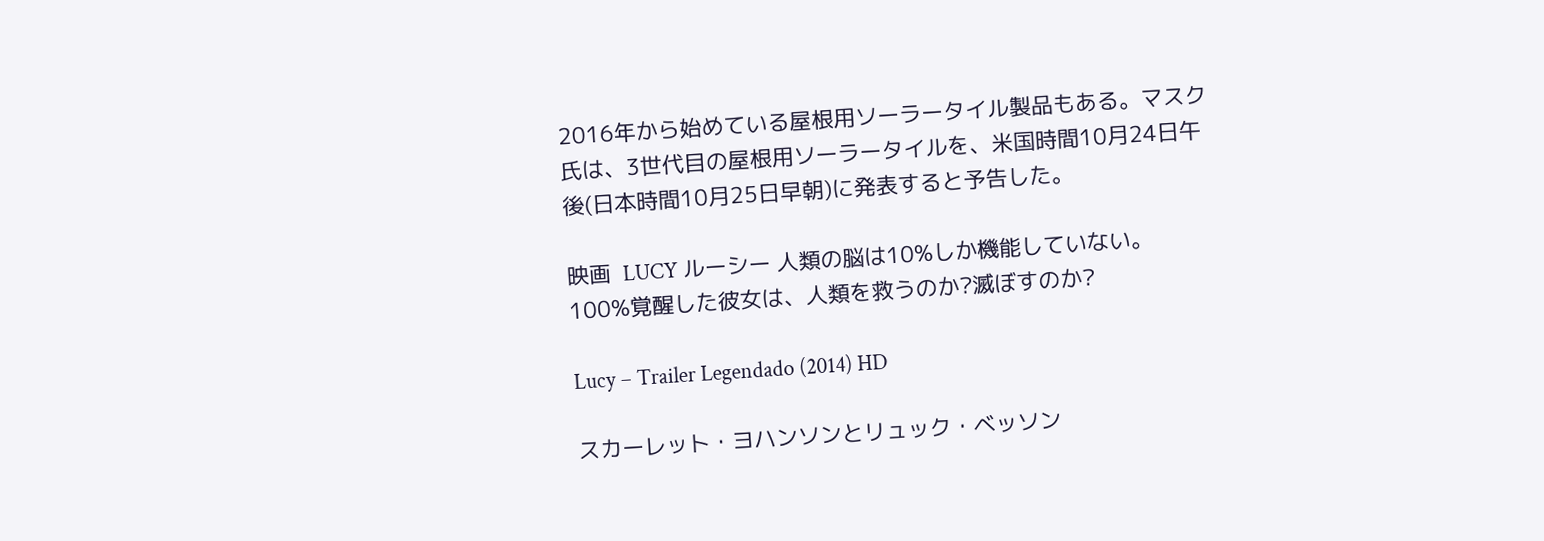2016年から始めている屋根用ソーラータイル製品もある。マスク氏は、3世代目の屋根用ソーラータイルを、米国時間10月24日午後(日本時間10月25日早朝)に発表すると予告した。

映画  LUCY ルーシー 人類の脳は10%しか機能していない。 100%覚醒した彼女は、人類を救うのか?滅ぼすのか?

Lucy – Trailer Legendado (2014) HD

スカーレット・ヨハンソンとリュック・ベッソン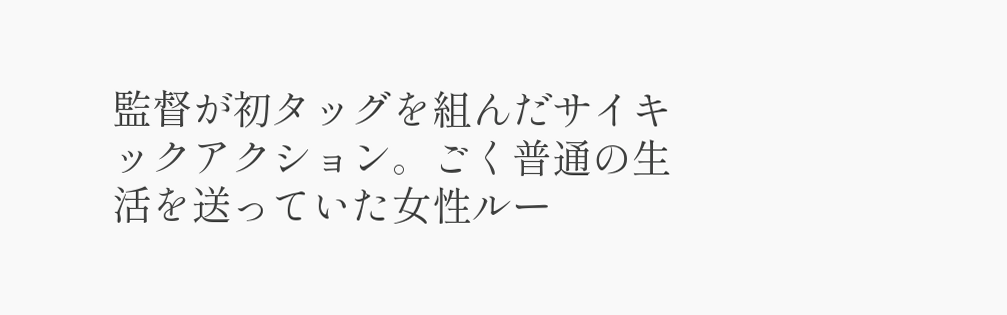監督が初タッグを組んだサイキックアクション。ごく普通の生活を送っていた女性ルー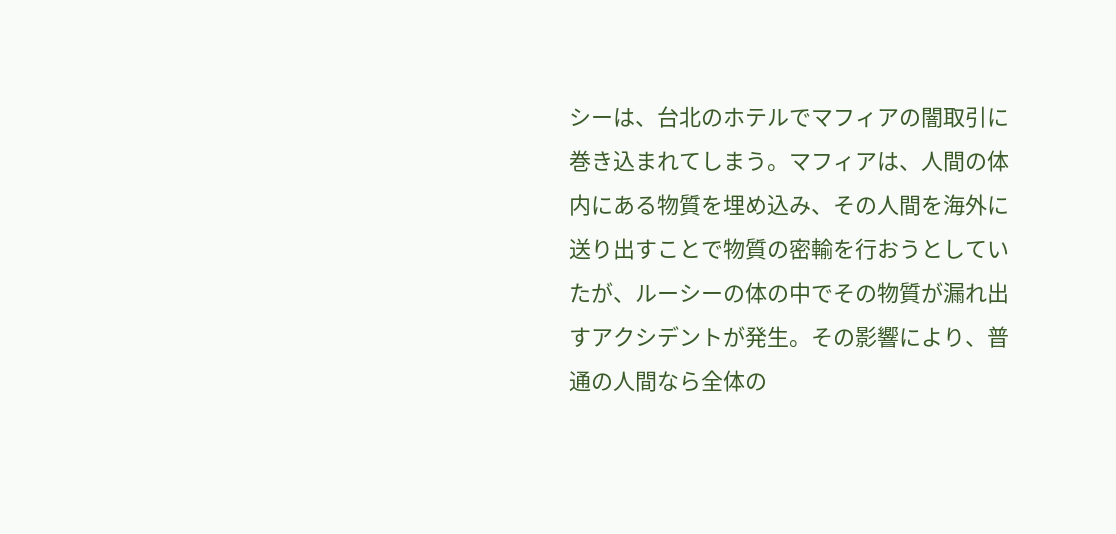シーは、台北のホテルでマフィアの闇取引に巻き込まれてしまう。マフィアは、人間の体内にある物質を埋め込み、その人間を海外に送り出すことで物質の密輸を行おうとしていたが、ルーシーの体の中でその物質が漏れ出すアクシデントが発生。その影響により、普通の人間なら全体の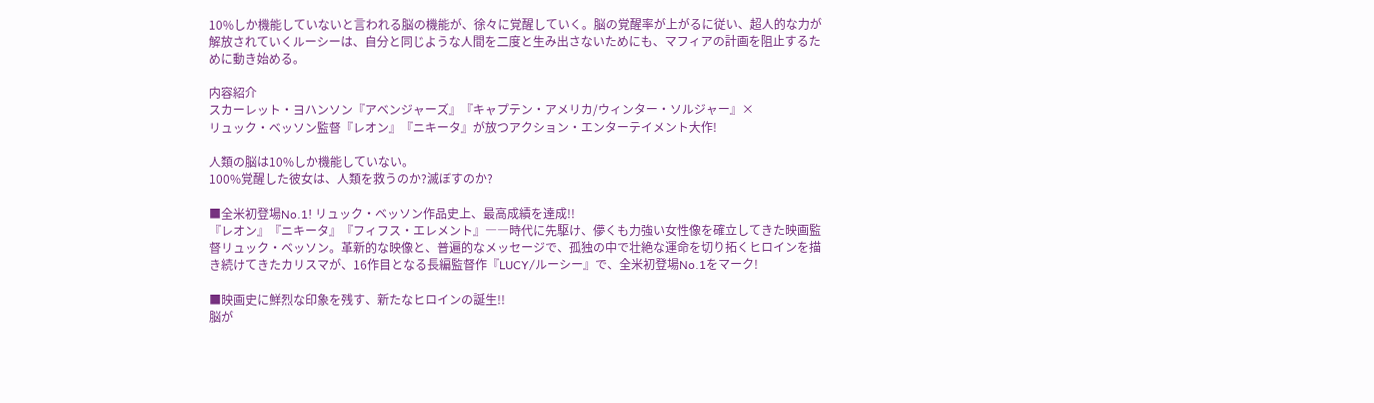10%しか機能していないと言われる脳の機能が、徐々に覚醒していく。脳の覚醒率が上がるに従い、超人的な力が解放されていくルーシーは、自分と同じような人間を二度と生み出さないためにも、マフィアの計画を阻止するために動き始める。

内容紹介
スカーレット・ヨハンソン『アベンジャーズ』『キャプテン・アメリカ/ウィンター・ソルジャー』×
リュック・ベッソン監督『レオン』『ニキータ』が放つアクション・エンターテイメント大作!

人類の脳は10%しか機能していない。
100%覚醒した彼女は、人類を救うのか?滅ぼすのか?

■全米初登場No.1! リュック・ベッソン作品史上、最高成績を達成!!
『レオン』『ニキータ』『フィフス・エレメント』――時代に先駆け、儚くも力強い女性像を確立してきた映画監督リュック・ベッソン。革新的な映像と、普遍的なメッセージで、孤独の中で壮絶な運命を切り拓くヒロインを描き続けてきたカリスマが、16作目となる長編監督作『LUCY/ルーシー』で、全米初登場No.1をマーク!

■映画史に鮮烈な印象を残す、新たなヒロインの誕生!!
脳が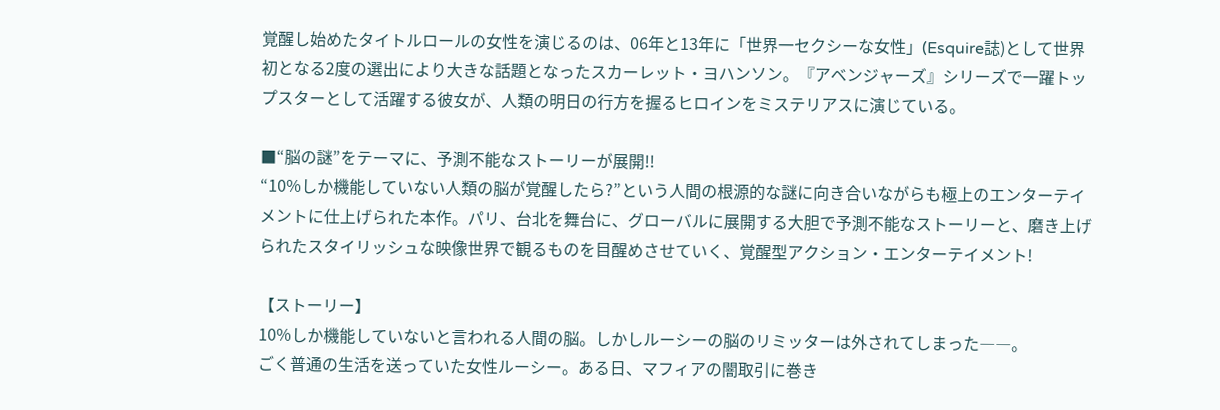覚醒し始めたタイトルロールの女性を演じるのは、06年と13年に「世界一セクシーな女性」(Esquire誌)として世界初となる2度の選出により大きな話題となったスカーレット・ヨハンソン。『アベンジャーズ』シリーズで一躍トップスターとして活躍する彼女が、人類の明日の行方を握るヒロインをミステリアスに演じている。

■“脳の謎”をテーマに、予測不能なストーリーが展開!!
“10%しか機能していない人類の脳が覚醒したら?”という人間の根源的な謎に向き合いながらも極上のエンターテイメントに仕上げられた本作。パリ、台北を舞台に、グローバルに展開する大胆で予測不能なストーリーと、磨き上げられたスタイリッシュな映像世界で観るものを目醒めさせていく、覚醒型アクション・エンターテイメント!

【ストーリー】
10%しか機能していないと言われる人間の脳。しかしルーシーの脳のリミッターは外されてしまった――。
ごく普通の生活を送っていた女性ルーシー。ある日、マフィアの闇取引に巻き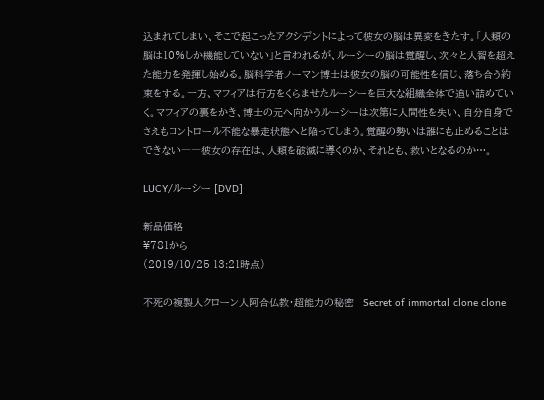込まれてしまい、そこで起こったアクシデントによって彼女の脳は異変をきたす。「人類の脳は10%しか機能していない」と言われるが、ルーシーの脳は覚醒し、次々と人智を超えた能力を発揮し始める。脳科学者ノーマン博士は彼女の脳の可能性を信じ、落ち合う約束をする。一方、マフィアは行方をくらませたルーシーを巨大な組織全体で追い詰めていく。マフィアの裏をかき、博士の元へ向かうルーシーは次第に人間性を失い、自分自身でさえもコントロール不能な暴走状態へと陥ってしまう。覚醒の勢いは誰にも止めることはできない――彼女の存在は、人類を破滅に導くのか、それとも、救いとなるのか…。

LUCY/ルーシー [DVD]

新品価格
¥781から
(2019/10/25 13:21時点)

不死の複製人クローン人阿合仏教・超能力の秘密   Secret of immortal clone clone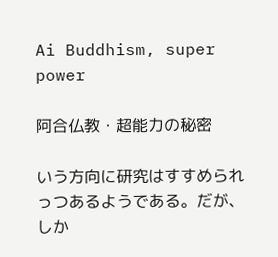Ai Buddhism, super power

阿合仏教・超能力の秘密

いう方向に研究はすすめられっつあるようである。だが、しか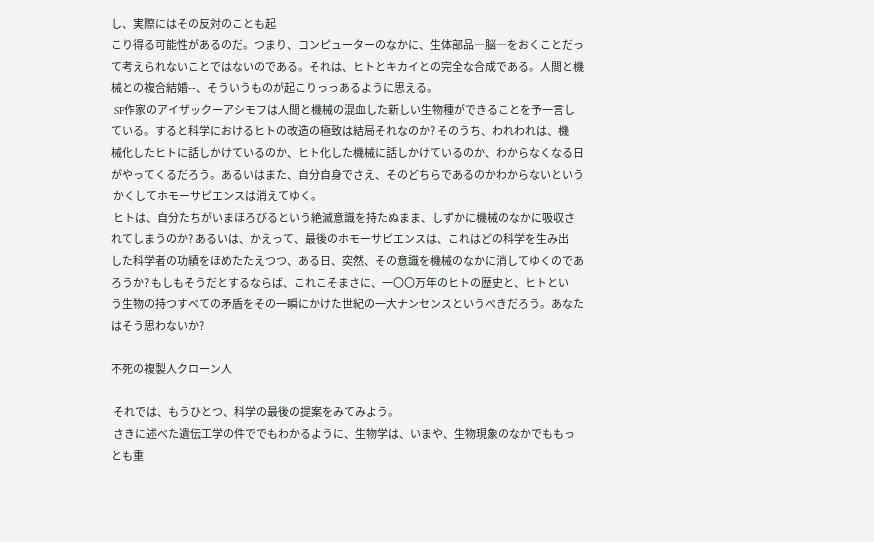し、実際にはその反対のことも起
こり得る可能性があるのだ。つまり、コンピューターのなかに、生体部品―脳―をおくことだっ
て考えられないことではないのである。それは、ヒトとキカイとの完全な合成である。人間と機
械との複合結婚--、そういうものが起こりっっあるように思える。
 SF作家のアイザックーアシモフは人間と機械の混血した新しい生物種ができることを予一言し
ている。すると科学におけるヒトの改造の極致は結局それなのか? そのうち、われわれは、機
械化したヒトに話しかけているのか、ヒト化した機械に話しかけているのか、わからなくなる日
がやってくるだろう。あるいはまた、自分自身でさえ、そのどちらであるのかわからないという
 かくしてホモーサピエンスは消えてゆく。
 ヒトは、自分たちがいまほろびるという絶滅意識を持たぬまま、しずかに機械のなかに吸収さ
れてしまうのか? あるいは、かえって、最後のホモーサピエンスは、これはどの科学を生み出
した科学者の功績をほめたたえつつ、ある日、突然、その意識を機械のなかに消してゆくのであ
ろうか? もしもそうだとするならば、これこそまさに、一〇〇万年のヒトの歴史と、ヒトとい
う生物の持つすべての矛盾をその一瞬にかけた世紀の一大ナンセンスというべきだろう。あなた
はそう思わないか?

不死の複製人クローン人

 それでは、もうひとつ、科学の最後の提案をみてみよう。
 さきに述べた遺伝工学の件ででもわかるように、生物学は、いまや、生物現象のなかでももっ
とも重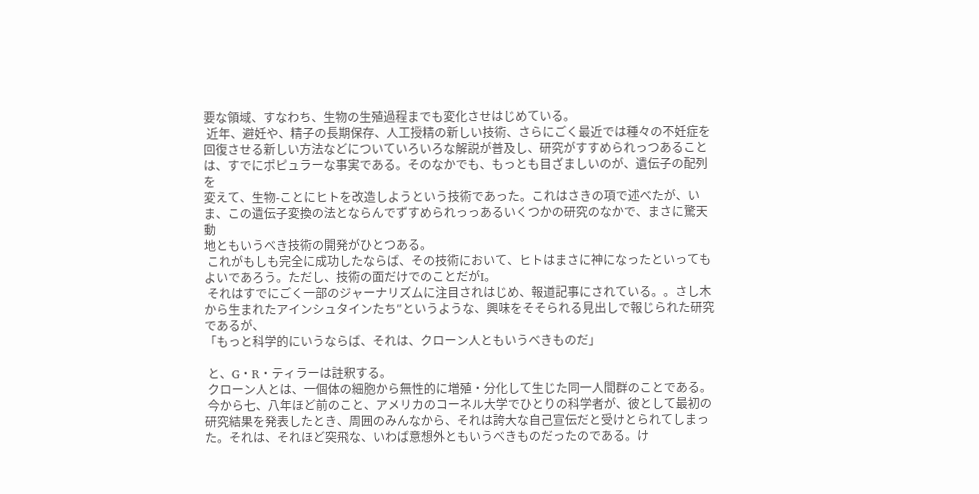要な領域、すなわち、生物の生殖過程までも変化させはじめている。
 近年、避妊や、精子の長期保存、人工授精の新しい技術、さらにごく最近では種々の不妊症を
回復させる新しい方法などについていろいろな解説が普及し、研究がすすめられっつあること
は、すでにポピュラーな事実である。そのなかでも、もっとも目ざましいのが、遺伝子の配列を
変えて、生物-ことにヒトを改造しようという技術であった。これはさきの項で述べたが、い
ま、この遺伝子変換の法とならんでずすめられっっあるいくつかの研究のなかで、まさに驚天動
地ともいうべき技術の開発がひとつある。
 これがもしも完全に成功したならば、その技術において、ヒトはまさに神になったといっても
よいであろう。ただし、技術の面だけでのことだがI。
 それはすでにごく一部のジャーナリズムに注目されはじめ、報道記事にされている。。さし木
から生まれたアインシュタインたち″というような、興味をそそられる見出しで報じられた研究
であるが、
「もっと科学的にいうならば、それは、クローン人ともいうべきものだ」

 と、G・R・ティラーは註釈する。
 クローン人とは、一個体の細胞から無性的に増殖・分化して生じた同一人間群のことである。
 今から七、八年ほど前のこと、アメリカのコーネル大学でひとりの科学者が、彼として最初の
研究結果を発表したとき、周囲のみんなから、それは誇大な自己宣伝だと受けとられてしまっ
た。それは、それほど突飛な、いわば意想外ともいうべきものだったのである。け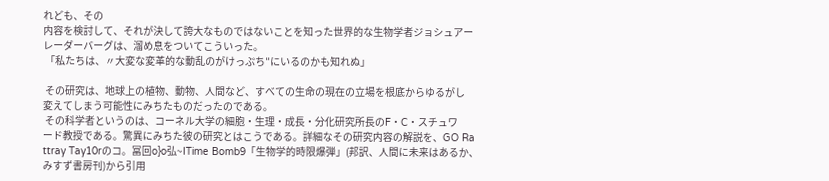れども、その
内容を検討して、それが決して誇大なものではないことを知った世界的な生物学者ジョシュアー
レーダーバーグは、溜め息をついてこういった。
 「私たちは、〃大変な変革的な動乱のがけっぷち″にいるのかも知れぬ」

 その研究は、地球上の植物、動物、人間など、すべての生命の現在の立場を根底からゆるがし
変えてしまう可能性にみちたものだったのである。
 その科学者というのは、コーネル大学の細胞・生理・成長・分化研究所長のF・C・スチュワ
ード教授である。驚異にみちた彼の研究とはこうである。詳細なその研究内容の解説を、GO Ra
ttray Tay10rのコ。冨回o}o弘~ITime Bomb9「生物学的時限爆弾」(邦訳、人間に未来はあるか、
みすず書房刊)から引用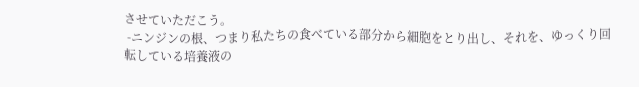させていただこう。
 -ニンジンの根、つまり私たちの食べている部分から細胞をとり出し、それを、ゆっくり回
転している培養液の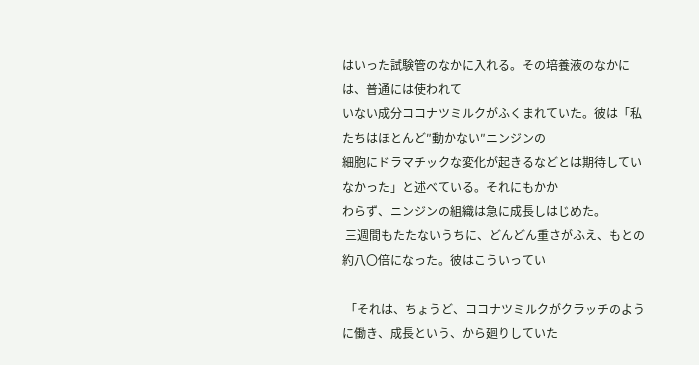はいった試験管のなかに入れる。その培養液のなかには、普通には使われて
いない成分ココナツミルクがふくまれていた。彼は「私たちはほとんど″動かない″ニンジンの
細胞にドラマチックな変化が起きるなどとは期待していなかった」と述べている。それにもかか
わらず、ニンジンの組織は急に成長しはじめた。
 三週間もたたないうちに、どんどん重さがふえ、もとの約八〇倍になった。彼はこういってい

 「それは、ちょうど、ココナツミルクがクラッチのように働き、成長という、から廻りしていた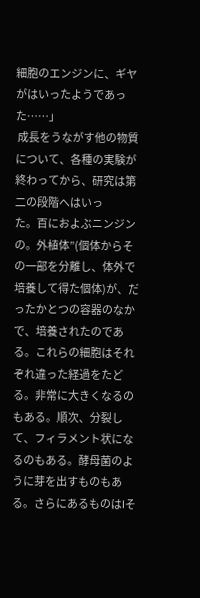細胞のエンジンに、ギヤがはいったようであった……」
 成長をうながす他の物質について、各種の実験が終わってから、研究は第二の段階へはいっ
た。百におよぶニンジンの。外植体”(個体からその一部を分離し、体外で培養して得た個体)が、だ
ったかとつの容器のなかで、培養されたのである。これらの細胞はそれぞれ違った経過をたど
る。非常に大きくなるのもある。順次、分裂して、フィラメント状になるのもある。酵母菌のよ
うに芽を出すものもある。さらにあるものはIそ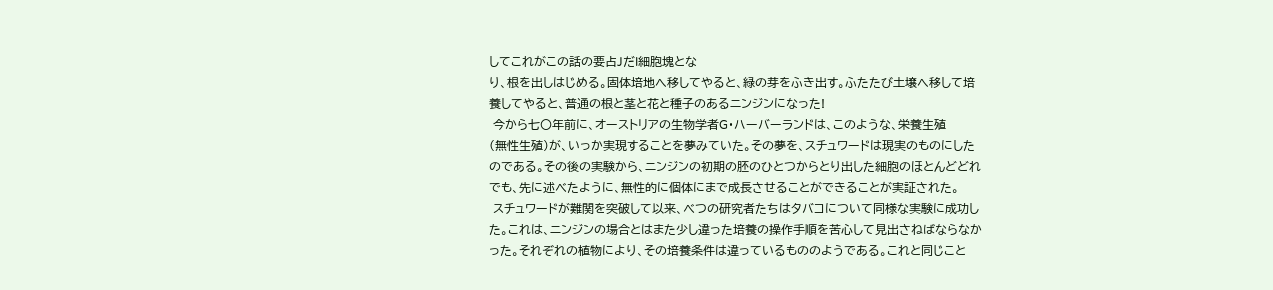してこれがこの話の要占JだI細胞塊とな
り、根を出しはじめる。固体培地へ移してやると、緑の芽をふき出す。ふたたび土壌へ移して培
養してやると、普通の根と茎と花と種子のあるニンジンになった!
 今から七〇年前に、オーストリアの生物学者G・ハーバーランドは、このような、栄養生殖
(無性生殖)が、いっか実現することを夢みていた。その夢を、スチュワードは現実のものにした
のである。その後の実験から、ニンジンの初期の胚のひとつからとり出した細胞のほとんどどれ
でも、先に述べたように、無性的に個体にまで成長させることができることが実証された。
 スチュワードが難関を突破して以来、べつの研究者たちはタバコについて同様な実験に成功し
た。これは、ニンジンの場合とはまた少し違った培養の操作手順を苦心して見出さねばならなか
った。それぞれの植物により、その培養条件は違っているもののようである。これと同じこと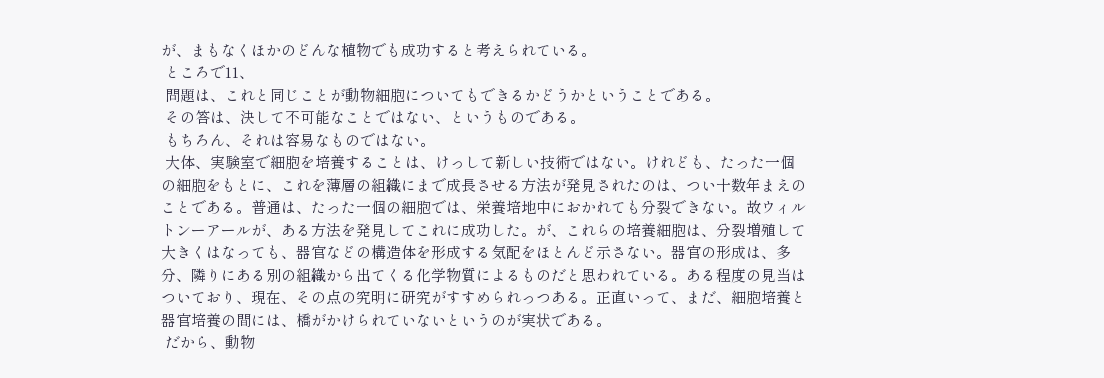が、まもなくほかのどんな植物でも成功すると考えられている。
 ところで11、
 問題は、これと同じことが動物細胞についてもできるかどうかということである。
 その答は、決して不可能なことではない、というものである。
 もちろん、それは容易なものではない。
 大体、実験室で細胞を培養することは、けっして新しい技術ではない。けれども、たった一個
の細胞をもとに、これを薄層の組織にまで成長させる方法が発見されたのは、つい十数年まえの
ことである。普通は、たった一個の細胞では、栄養培地中におかれても分裂できない。故ウィル
トンーアールが、ある方法を発見してこれに成功した。が、これらの培養細胞は、分裂増殖して
大きくはなっても、器官などの構造体を形成する気配をほとんど示さない。器官の形成は、多
分、隣りにある別の組織から出てくる化学物質によるものだと思われている。ある程度の見当は
ついており、現在、その点の究明に研究がすすめられっつある。正直いって、まだ、細胞培養と
器官培養の間には、橋がかけられていないというのが実状である。
 だから、動物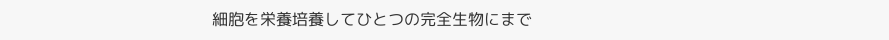細胞を栄養培養してひとつの完全生物にまで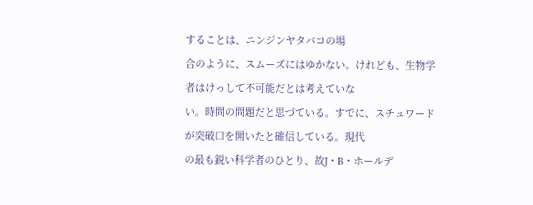することは、ニンジンヤタバコの場
合のように、スムーズにはゆかない。けれども、生物学者はけっして不可能だとは考えていな
い。時問の問題だと思づている。すでに、スチュワードが突破口を開いたと確信している。現代
の最も鋭い科学者のひとり、故J・B・ホールデ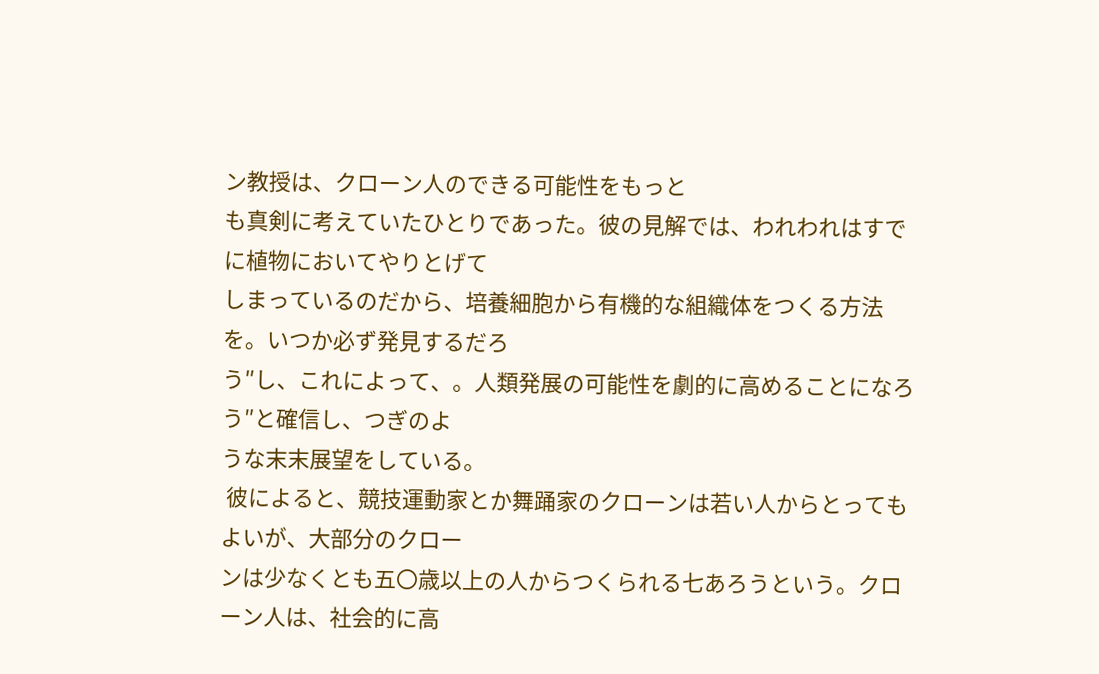ン教授は、クローン人のできる可能性をもっと
も真剣に考えていたひとりであった。彼の見解では、われわれはすでに植物においてやりとげて
しまっているのだから、培養細胞から有機的な組織体をつくる方法を。いつか必ず発見するだろ
う″し、これによって、。人類発展の可能性を劇的に高めることになろう″と確信し、つぎのよ
うな末末展望をしている。
 彼によると、競技運動家とか舞踊家のクローンは若い人からとってもよいが、大部分のクロー
ンは少なくとも五〇歳以上の人からつくられる七あろうという。クローン人は、社会的に高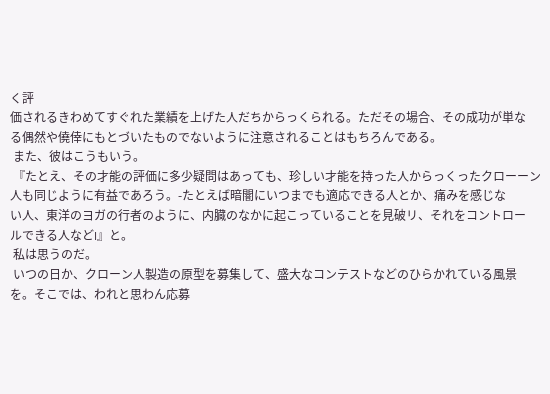く評
価されるきわめてすぐれた業績を上げた人だちからっくられる。ただその場合、その成功が単な
る偶然や僥倖にもとづいたものでないように注意されることはもちろんである。
 また、彼はこうもいう。
 『たとえ、その才能の評価に多少疑問はあっても、珍しい才能を持った人からっくったクローーン
人も同じように有益であろう。-たとえば暗闇にいつまでも適応できる人とか、痛みを感じな
い人、東洋のヨガの行者のように、内臓のなかに起こっていることを見破リ、それをコントロー
ルできる人などI』と。
 私は思うのだ。
 いつの日か、クローン人製造の原型を募集して、盛大なコンテストなどのひらかれている風景
を。そこでは、われと思わん応募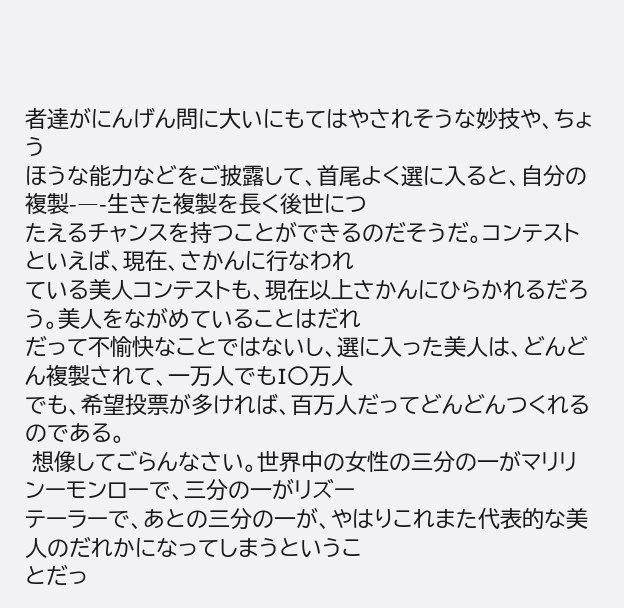者達がにんげん問に大いにもてはやされそうな妙技や、ちょう
ほうな能力などをご披露して、首尾よく選に入ると、自分の複製-―-生きた複製を長く後世につ
たえるチャンスを持つことができるのだそうだ。コンテストといえば、現在、さかんに行なわれ
ている美人コンテストも、現在以上さかんにひらかれるだろう。美人をながめていることはだれ
だって不愉快なことではないし、選に入った美人は、どんどん複製されて、一万人でもI〇万人
でも、希望投票が多ければ、百万人だってどんどんつくれるのである。
 想像してごらんなさい。世界中の女性の三分の一がマリリンーモンローで、三分の一がリズー
テーラーで、あとの三分の一が、やはりこれまた代表的な美人のだれかになってしまうというこ
とだっ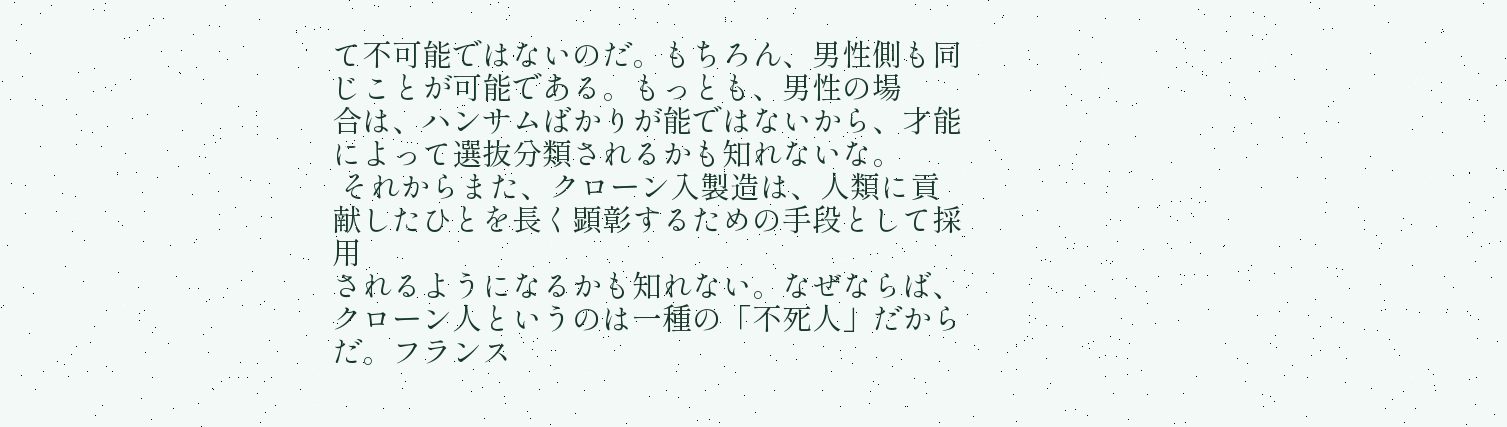て不可能ではないのだ。もちろん、男性側も同じことが可能である。もっとも、男性の場
合は、ハンサムばかりが能ではないから、才能によって選抜分類されるかも知れないな。
 それからまた、クローン入製造は、人類に貢献したひとを長く顕彰するための手段として採用
されるようになるかも知れない。なぜならば、クローン人というのは一種の「不死人」だから
だ。フランス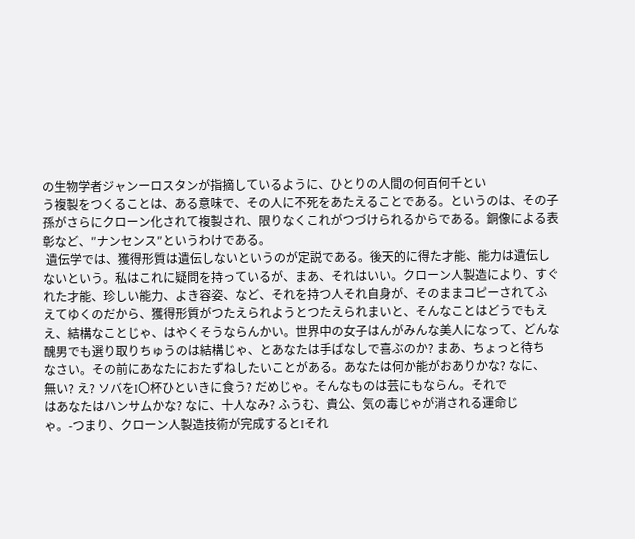の生物学者ジャンーロスタンが指摘しているように、ひとりの人間の何百何千とい
う複製をつくることは、ある意味で、その人に不死をあたえることである。というのは、その子
孫がさらにクローン化されて複製され、限りなくこれがつづけられるからである。銅像による表
彰など、″ナンセンス″というわけである。
 遺伝学では、獲得形質は遺伝しないというのが定説である。後天的に得た才能、能力は遺伝し
ないという。私はこれに疑問を持っているが、まあ、それはいい。クローン人製造により、すぐ
れた才能、珍しい能力、よき容姿、など、それを持つ人それ自身が、そのままコピーされてふ
えてゆくのだから、獲得形質がつたえられようとつたえられまいと、そんなことはどうでもえ
え、結構なことじゃ、はやくそうならんかい。世界中の女子はんがみんな美人になって、どんな
醜男でも選り取りちゅうのは結構じゃ、とあなたは手ばなしで喜ぶのか? まあ、ちょっと待ち
なさい。その前にあなたにおたずねしたいことがある。あなたは何か能がおありかな? なに、
無い? え? ソバをI〇杯ひといきに食う? だめじゃ。そんなものは芸にもならん。それで
はあなたはハンサムかな? なに、十人なみ? ふうむ、貴公、気の毒じゃが消される運命じ
ゃ。-つまり、クローン人製造技術が完成するとIそれ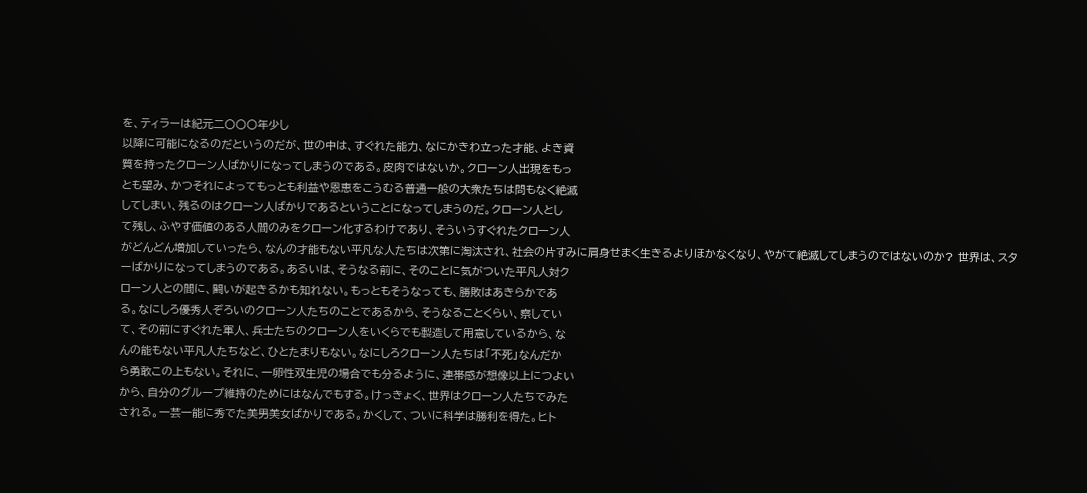を、ティラーは紀元二〇〇〇年少し
以降に可能になるのだというのだが、世の中は、すぐれた能力、なにかきわ立った才能、よき資
質を持ったクローン人ばかりになってしまうのである。皮肉ではないか。クローン人出現をもっ
とも望み、かつそれによってもっとも利益や恩恵をこうむる普通一般の大衆たちは問もなく絶滅
してしまい、残るのはクローン人ばかりであるということになってしまうのだ。クローン人とし
て残し、ふやす価値のある人間のみをクローン化するわけであり、そういうすぐれたクローン人
がどんどん増加していったら、なんの才能もない平凡な人たちは次第に淘汰され、社会の片すみに肩身せまく生きるよりほかなくなり、やがて絶滅してしまうのではないのか? 世界は、スタ
ーばかりになってしまうのである。あるいは、そうなる前に、そのことに気がついた平凡人対ク
ローン人との間に、闘いが起きるかも知れない。もっともそうなっても、勝敗はあきらかであ
る。なにしろ優秀人ぞろいのクローン人たちのことであるから、そうなることくらい、察してい
て、その前にすぐれた軍人、兵士たちのクローン人をいくらでも製造して用意しているから、な
んの能もない平凡人たちなど、ひとたまりもない。なにしろクローン人たちは「不死」なんだか
ら勇敢この上もない。それに、一卵性双生児の場合でも分るように、連帯感が想像以上につよい
から、自分のグループ維持のためにはなんでもする。けっきょく、世界はクローン人たちでみた
される。一芸一能に秀でた美男美女ばかりである。かくして、ついに科学は勝利を得た。ヒト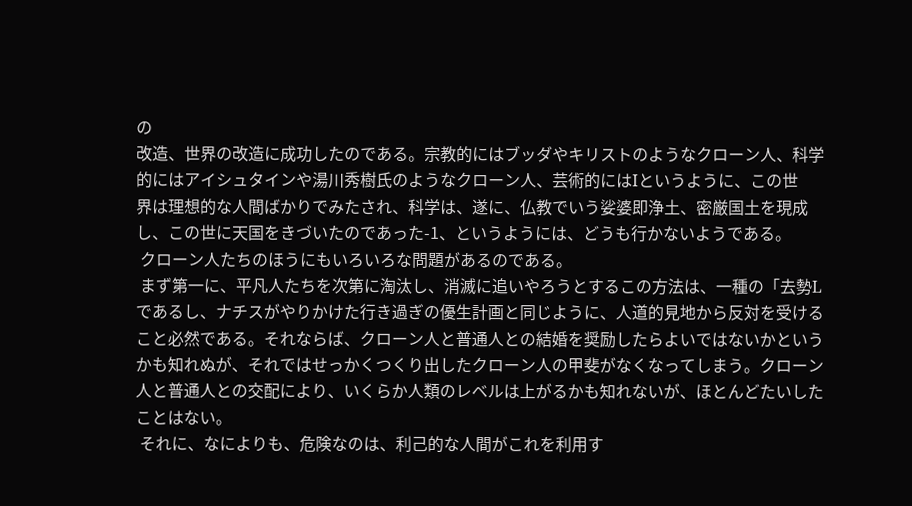の
改造、世界の改造に成功したのである。宗教的にはブッダやキリストのようなクローン人、科学
的にはアイシュタインや湯川秀樹氏のようなクローン人、芸術的にはIというように、この世
界は理想的な人間ばかりでみたされ、科学は、遂に、仏教でいう娑婆即浄土、密厳国土を現成
し、この世に天国をきづいたのであった-1、というようには、どうも行かないようである。
 クローン人たちのほうにもいろいろな問題があるのである。
 まず第一に、平凡人たちを次第に淘汰し、消滅に追いやろうとするこの方法は、一種の「去勢L
であるし、ナチスがやりかけた行き過ぎの優生計画と同じように、人道的見地から反対を受ける
こと必然である。それならば、クローン人と普通人との結婚を奨励したらよいではないかという
かも知れぬが、それではせっかくつくり出したクローン人の甲斐がなくなってしまう。クローン
人と普通人との交配により、いくらか人類のレベルは上がるかも知れないが、ほとんどたいした
ことはない。
 それに、なによりも、危険なのは、利己的な人間がこれを利用す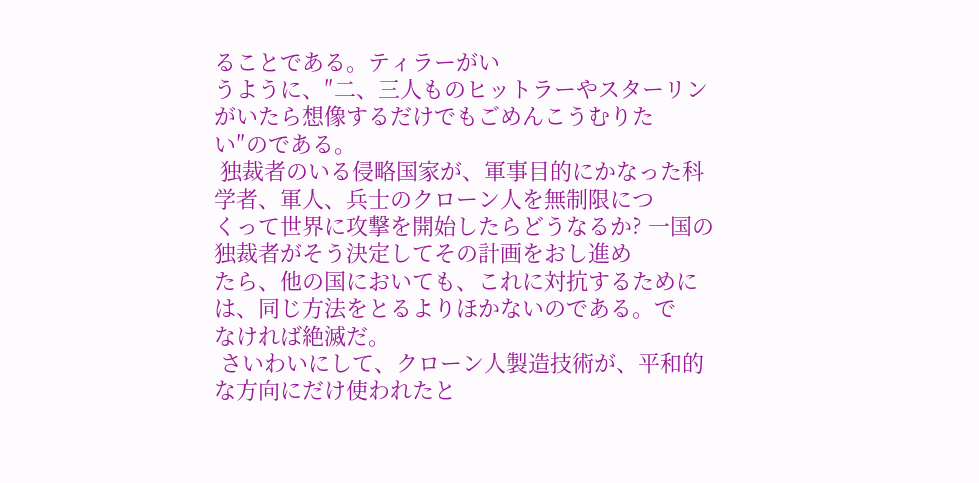ることである。ティラーがい
うように、″二、三人ものヒットラーやスターリンがいたら想像するだけでもごめんこうむりた
い″のである。
 独裁者のいる侵略国家が、軍事目的にかなった科学者、軍人、兵士のクローン人を無制限につ
くって世界に攻撃を開始したらどうなるか? 一国の独裁者がそう決定してその計画をおし進め
たら、他の国においても、これに対抗するためには、同じ方法をとるよりほかないのである。で
なければ絶滅だ。
 さいわいにして、クローン人製造技術が、平和的な方向にだけ使われたと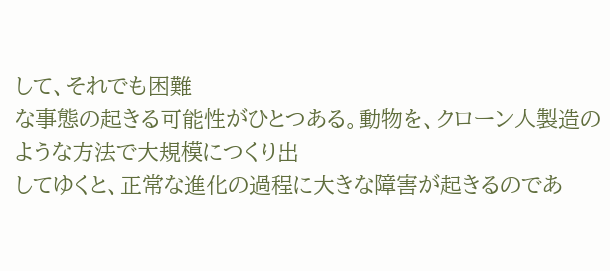して、それでも困難
な事態の起きる可能性がひとつある。動物を、クローン人製造のような方法で大規模につくり出
してゆくと、正常な進化の過程に大きな障害が起きるのであ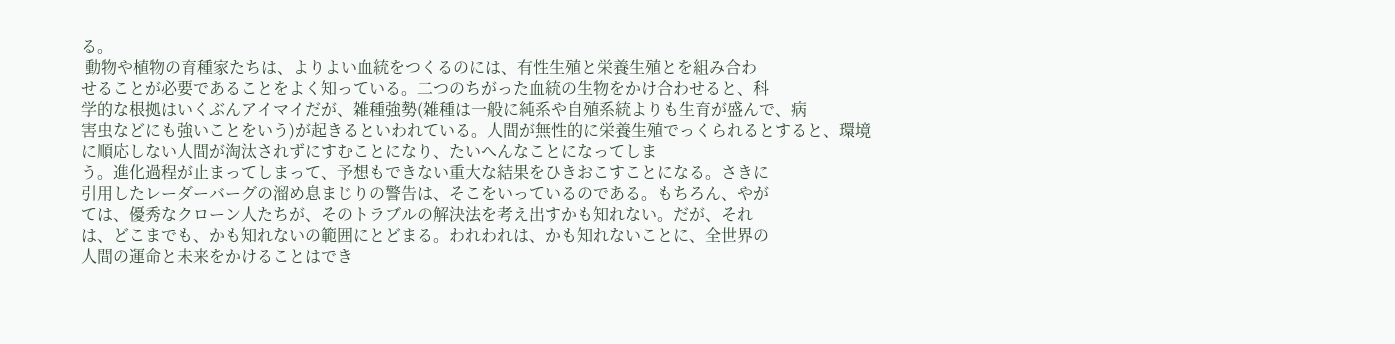る。
 動物や植物の育種家たちは、よりよい血統をつくるのには、有性生殖と栄養生殖とを組み合わ
せることが必要であることをよく知っている。二つのちがった血統の生物をかけ合わせると、科
学的な根拠はいくぶんアイマイだが、雑種強勢(雑種は一般に純系や自殖系統よりも生育が盛んで、病
害虫などにも強いことをいう)が起きるといわれている。人間が無性的に栄養生殖でっくられるとすると、環境に順応しない人間が淘汰されずにすむことになり、たいへんなことになってしま
う。進化過程が止まってしまって、予想もできない重大な結果をひきおこすことになる。さきに
引用したレーダーバーグの溜め息まじりの警告は、そこをいっているのである。もちろん、やが
ては、優秀なクローン人たちが、そのトラブルの解決法を考え出すかも知れない。だが、それ
は、どこまでも、かも知れないの範囲にとどまる。われわれは、かも知れないことに、全世界の
人間の運命と未来をかけることはでき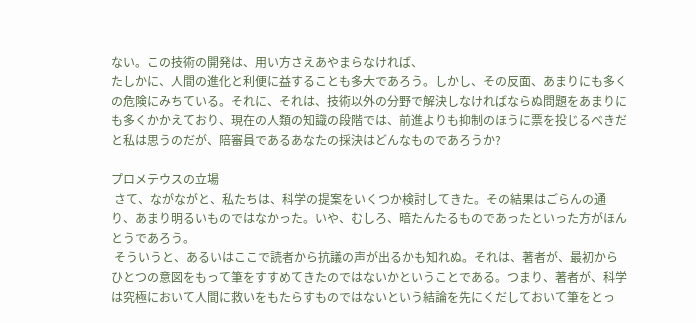ない。この技術の開発は、用い方さえあやまらなければ、
たしかに、人間の進化と利便に益することも多大であろう。しかし、その反面、あまりにも多く
の危険にみちている。それに、それは、技術以外の分野で解決しなければならぬ問題をあまりに
も多くかかえており、現在の人類の知識の段階では、前進よりも抑制のほうに票を投じるべきだ
と私は思うのだが、陪審員であるあなたの採決はどんなものであろうか?

プロメテウスの立場
 さて、ながながと、私たちは、科学の提案をいくつか検討してきた。その結果はごらんの通
り、あまり明るいものではなかった。いや、むしろ、暗たんたるものであったといった方がほん
とうであろう。
 そういうと、あるいはここで読者から抗議の声が出るかも知れぬ。それは、著者が、最初から
ひとつの意図をもって筆をすすめてきたのではないかということである。つまり、著者が、科学
は究極において人間に救いをもたらすものではないという結論を先にくだしておいて筆をとっ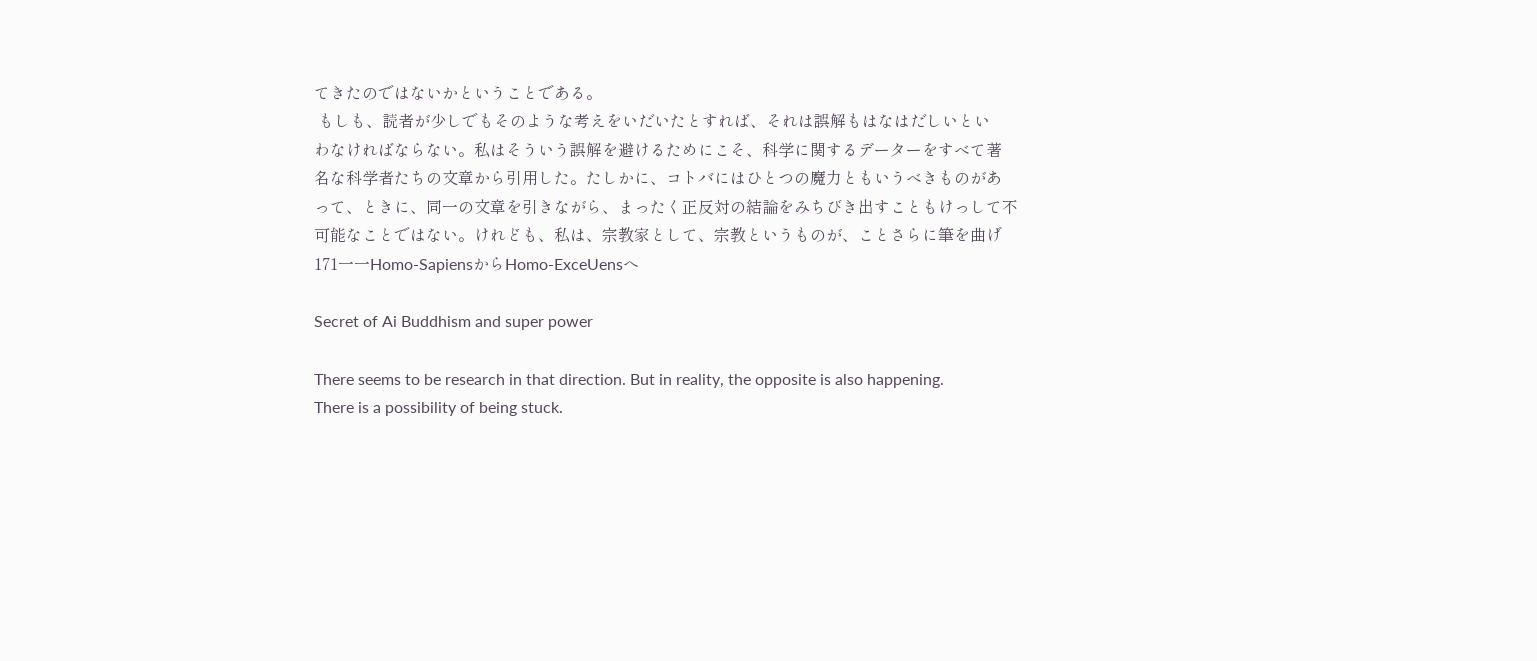てきたのではないかということである。
 もしも、読者が少しでもそのような考えをいだいたとすれば、それは誤解もはなはだしいとい
わなければならない。私はそういう誤解を避けるためにこそ、科学に関するデーターをすべて著
名な科学者たちの文章から引用した。たしかに、コトバにはひとつの魔力ともいうべきものがあ
って、ときに、同一の文章を引きながら、まったく正反対の結論をみちびき出すこともけっして不
可能なことではない。けれども、私は、宗教家として、宗教というものが、ことさらに筆を曲げ
171一一Homo-SapiensからHomo-ExceUensへ

Secret of Ai Buddhism and super power

There seems to be research in that direction. But in reality, the opposite is also happening.
There is a possibility of being stuck.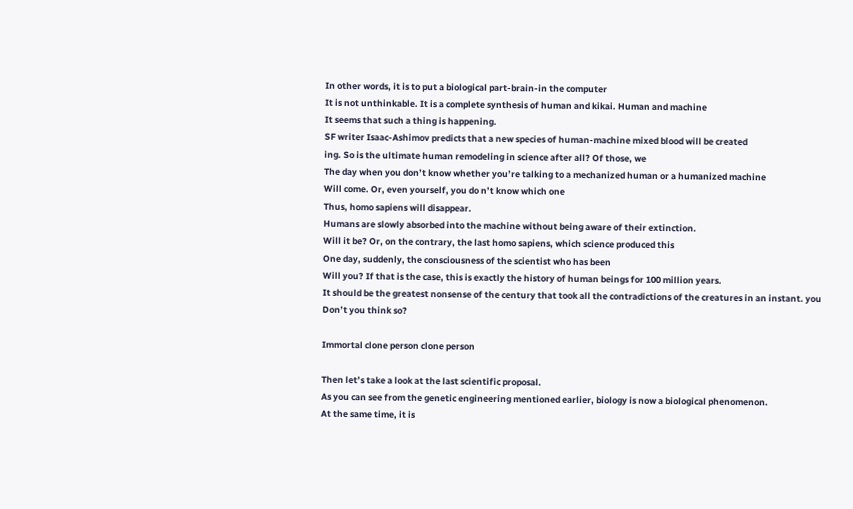In other words, it is to put a biological part-brain-in the computer
It is not unthinkable. It is a complete synthesis of human and kikai. Human and machine
It seems that such a thing is happening.
SF writer Isaac-Ashimov predicts that a new species of human-machine mixed blood will be created
ing. So is the ultimate human remodeling in science after all? Of those, we
The day when you don’t know whether you’re talking to a mechanized human or a humanized machine
Will come. Or, even yourself, you do n’t know which one
Thus, homo sapiens will disappear.
Humans are slowly absorbed into the machine without being aware of their extinction.
Will it be? Or, on the contrary, the last homo sapiens, which science produced this
One day, suddenly, the consciousness of the scientist who has been
Will you? If that is the case, this is exactly the history of human beings for 100 million years.
It should be the greatest nonsense of the century that took all the contradictions of the creatures in an instant. you
Don’t you think so?

Immortal clone person clone person

Then let’s take a look at the last scientific proposal.
As you can see from the genetic engineering mentioned earlier, biology is now a biological phenomenon.
At the same time, it is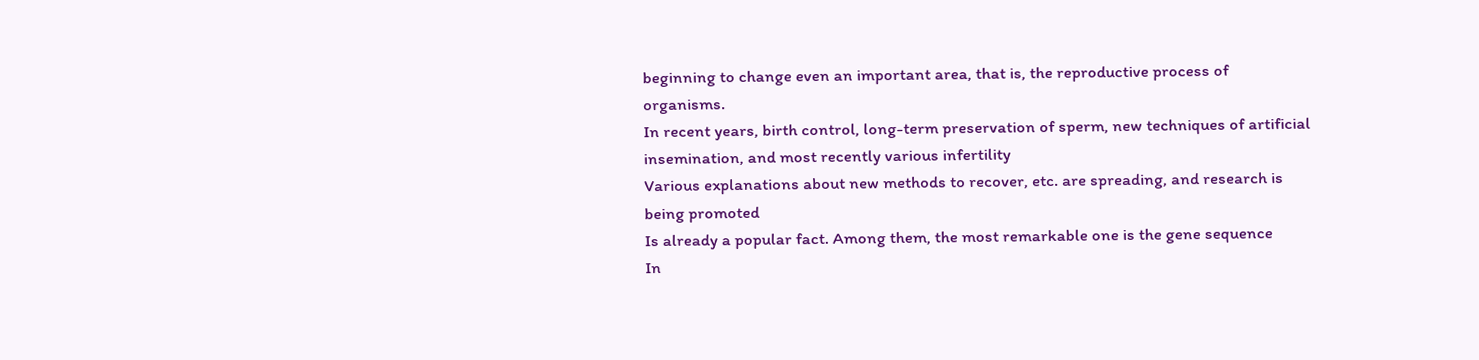beginning to change even an important area, that is, the reproductive process of organisms.
In recent years, birth control, long-term preservation of sperm, new techniques of artificial insemination, and most recently various infertility
Various explanations about new methods to recover, etc. are spreading, and research is being promoted
Is already a popular fact. Among them, the most remarkable one is the gene sequence
In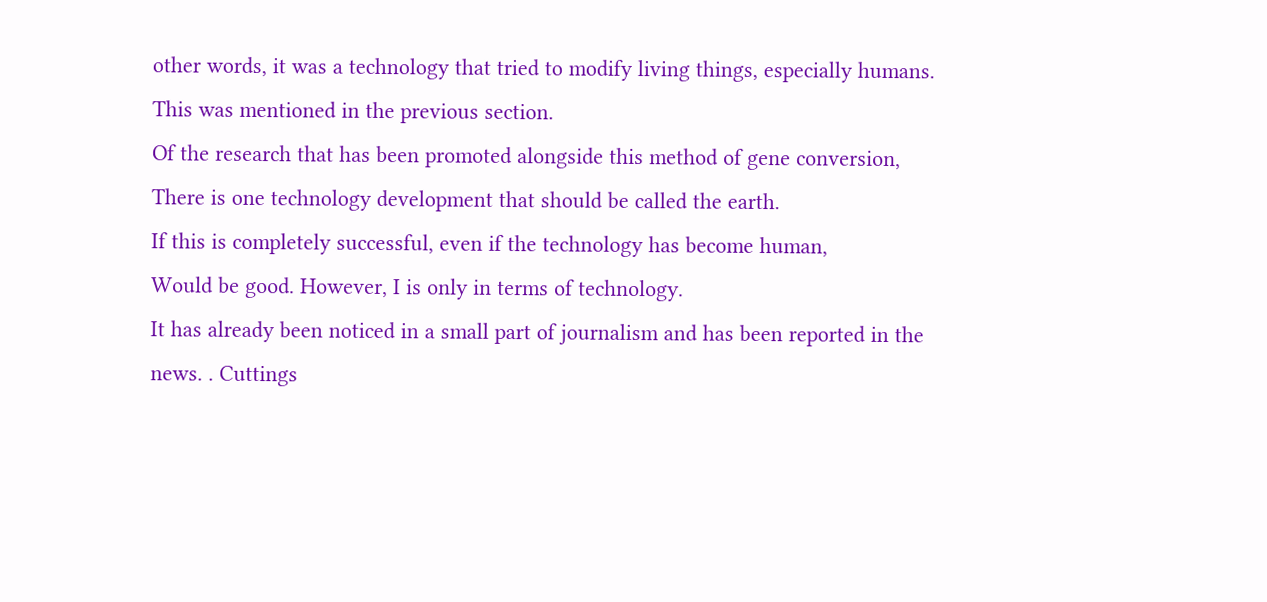other words, it was a technology that tried to modify living things, especially humans. This was mentioned in the previous section.
Of the research that has been promoted alongside this method of gene conversion,
There is one technology development that should be called the earth.
If this is completely successful, even if the technology has become human,
Would be good. However, I is only in terms of technology.
It has already been noticed in a small part of journalism and has been reported in the news. . Cuttings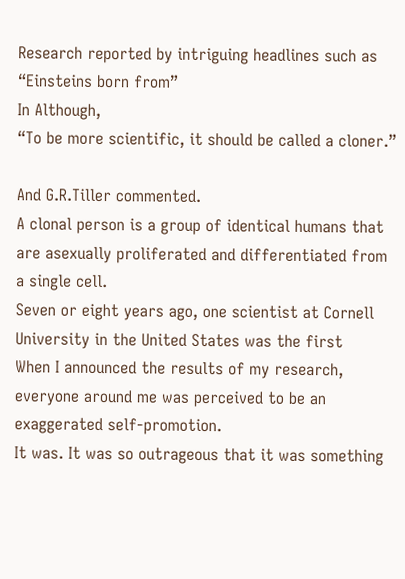Research reported by intriguing headlines such as “Einsteins born from”
In Although,
“To be more scientific, it should be called a cloner.”

And G.R.Tiller commented.
A clonal person is a group of identical humans that are asexually proliferated and differentiated from a single cell.
Seven or eight years ago, one scientist at Cornell University in the United States was the first
When I announced the results of my research, everyone around me was perceived to be an exaggerated self-promotion.
It was. It was so outrageous that it was something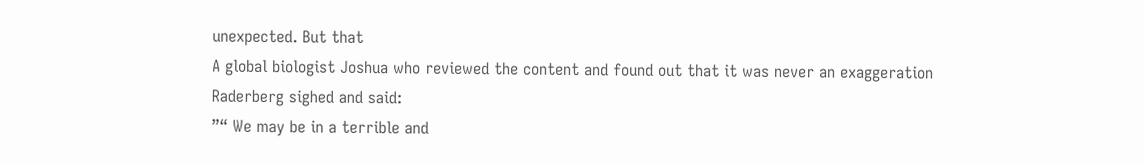unexpected. But that
A global biologist Joshua who reviewed the content and found out that it was never an exaggeration
Raderberg sighed and said:
”“ We may be in a terrible and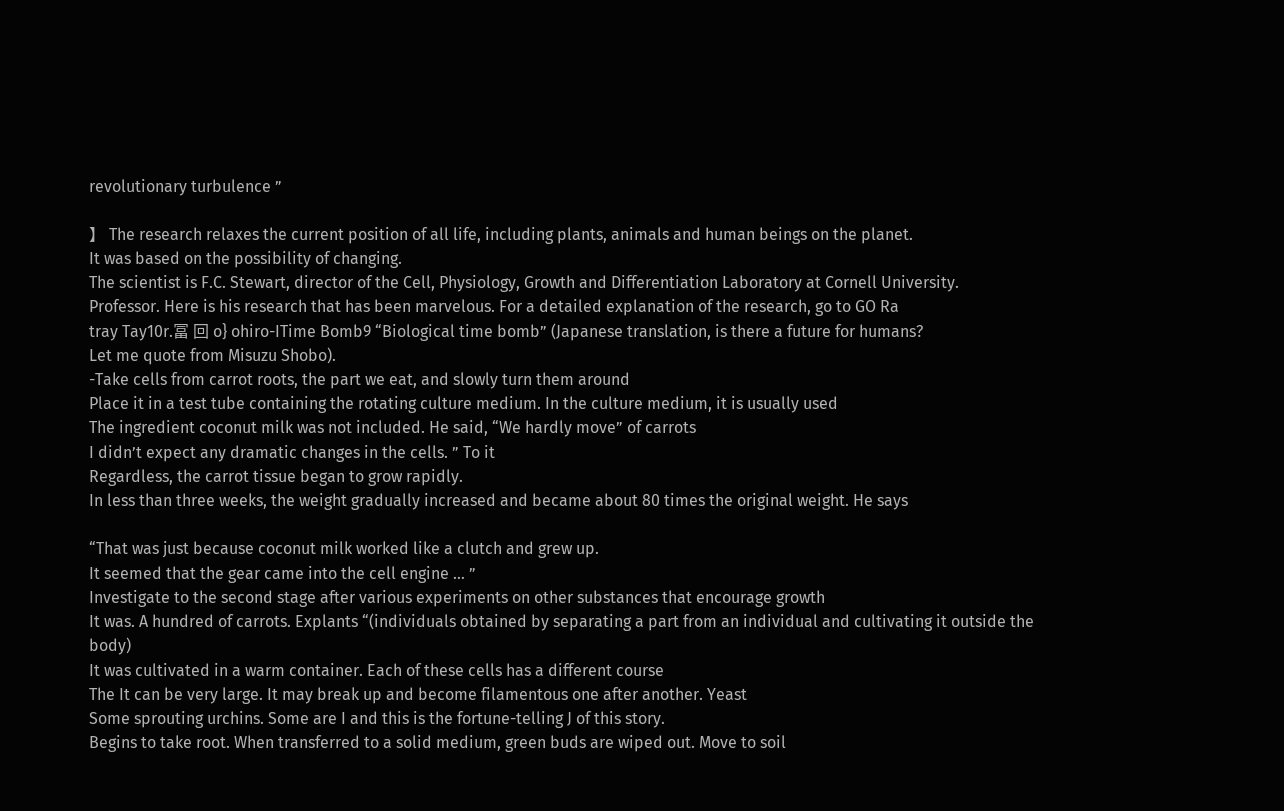revolutionary turbulence ”

】 The research relaxes the current position of all life, including plants, animals and human beings on the planet.
It was based on the possibility of changing.
The scientist is F.C. Stewart, director of the Cell, Physiology, Growth and Differentiation Laboratory at Cornell University.
Professor. Here is his research that has been marvelous. For a detailed explanation of the research, go to GO Ra
tray Tay10r.冨 回 o} ohiro-ITime Bomb9 “Biological time bomb” (Japanese translation, is there a future for humans?
Let me quote from Misuzu Shobo).
-Take cells from carrot roots, the part we eat, and slowly turn them around
Place it in a test tube containing the rotating culture medium. In the culture medium, it is usually used
The ingredient coconut milk was not included. He said, “We hardly move” of carrots
I didn’t expect any dramatic changes in the cells. ” To it
Regardless, the carrot tissue began to grow rapidly.
In less than three weeks, the weight gradually increased and became about 80 times the original weight. He says

“That was just because coconut milk worked like a clutch and grew up.
It seemed that the gear came into the cell engine … ”
Investigate to the second stage after various experiments on other substances that encourage growth
It was. A hundred of carrots. Explants “(individuals obtained by separating a part from an individual and cultivating it outside the body)
It was cultivated in a warm container. Each of these cells has a different course
The It can be very large. It may break up and become filamentous one after another. Yeast
Some sprouting urchins. Some are I and this is the fortune-telling J of this story.
Begins to take root. When transferred to a solid medium, green buds are wiped out. Move to soil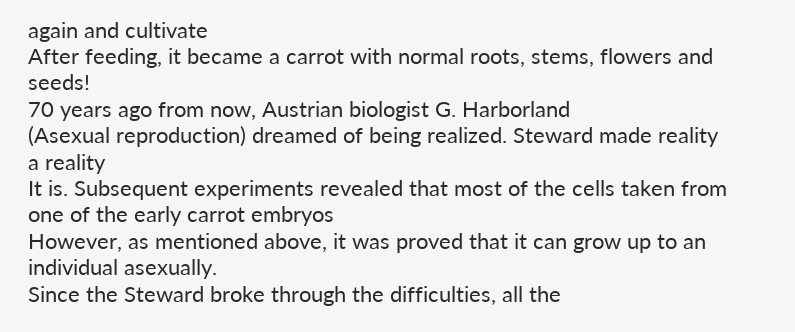again and cultivate
After feeding, it became a carrot with normal roots, stems, flowers and seeds!
70 years ago from now, Austrian biologist G. Harborland
(Asexual reproduction) dreamed of being realized. Steward made reality a reality
It is. Subsequent experiments revealed that most of the cells taken from one of the early carrot embryos
However, as mentioned above, it was proved that it can grow up to an individual asexually.
Since the Steward broke through the difficulties, all the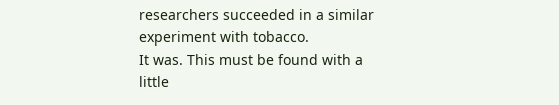researchers succeeded in a similar experiment with tobacco.
It was. This must be found with a little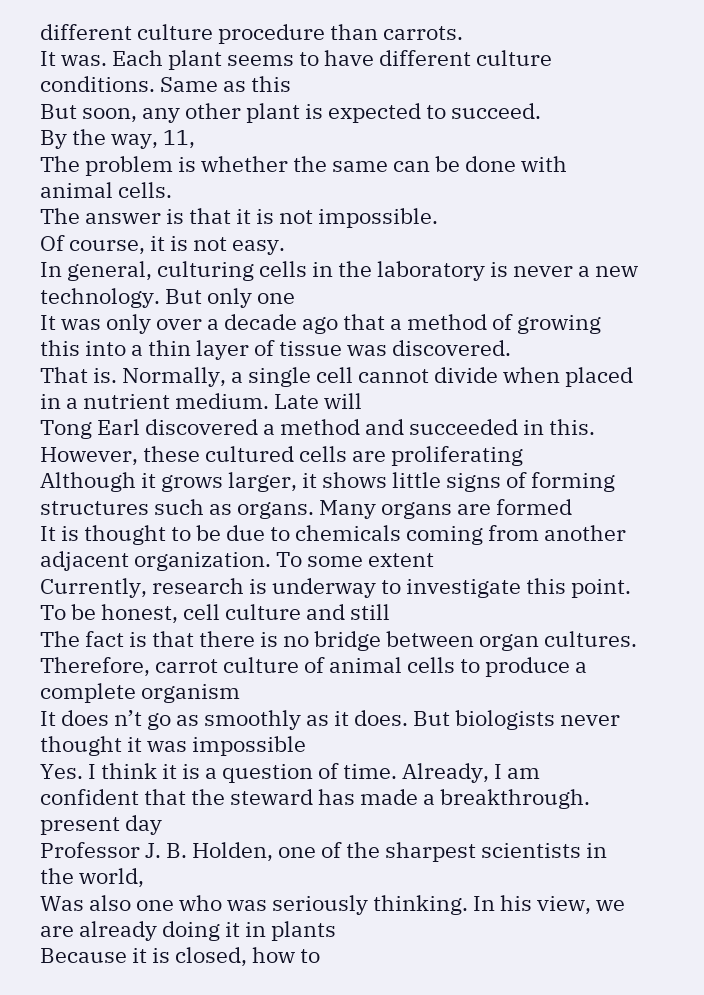different culture procedure than carrots.
It was. Each plant seems to have different culture conditions. Same as this
But soon, any other plant is expected to succeed.
By the way, 11,
The problem is whether the same can be done with animal cells.
The answer is that it is not impossible.
Of course, it is not easy.
In general, culturing cells in the laboratory is never a new technology. But only one
It was only over a decade ago that a method of growing this into a thin layer of tissue was discovered.
That is. Normally, a single cell cannot divide when placed in a nutrient medium. Late will
Tong Earl discovered a method and succeeded in this. However, these cultured cells are proliferating
Although it grows larger, it shows little signs of forming structures such as organs. Many organs are formed
It is thought to be due to chemicals coming from another adjacent organization. To some extent
Currently, research is underway to investigate this point. To be honest, cell culture and still
The fact is that there is no bridge between organ cultures.
Therefore, carrot culture of animal cells to produce a complete organism
It does n’t go as smoothly as it does. But biologists never thought it was impossible
Yes. I think it is a question of time. Already, I am confident that the steward has made a breakthrough. present day
Professor J. B. Holden, one of the sharpest scientists in the world,
Was also one who was seriously thinking. In his view, we are already doing it in plants
Because it is closed, how to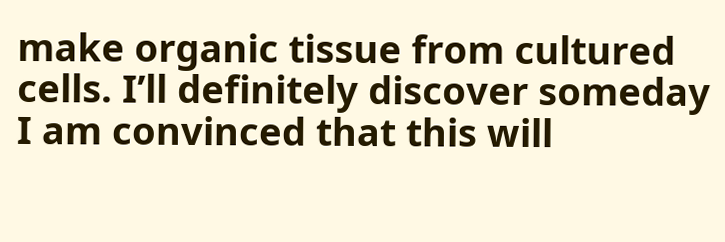make organic tissue from cultured cells. I’ll definitely discover someday
I am convinced that this will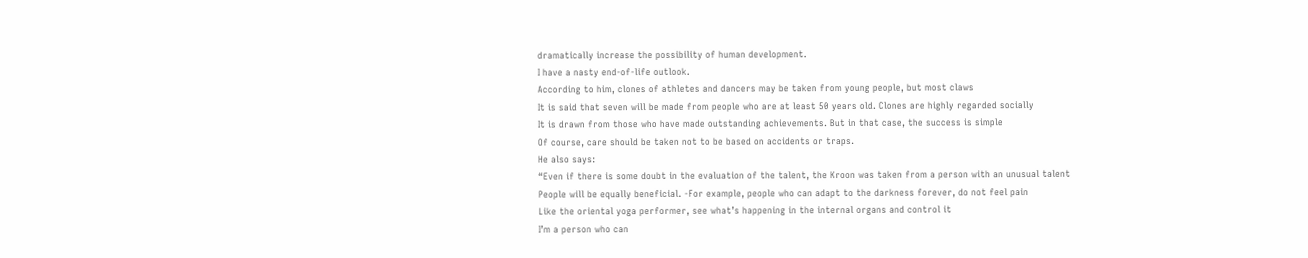dramatically increase the possibility of human development.
I have a nasty end-of-life outlook.
According to him, clones of athletes and dancers may be taken from young people, but most claws
It is said that seven will be made from people who are at least 50 years old. Clones are highly regarded socially
It is drawn from those who have made outstanding achievements. But in that case, the success is simple
Of course, care should be taken not to be based on accidents or traps.
He also says:
“Even if there is some doubt in the evaluation of the talent, the Kroon was taken from a person with an unusual talent
People will be equally beneficial. -For example, people who can adapt to the darkness forever, do not feel pain
Like the oriental yoga performer, see what’s happening in the internal organs and control it
I’m a person who can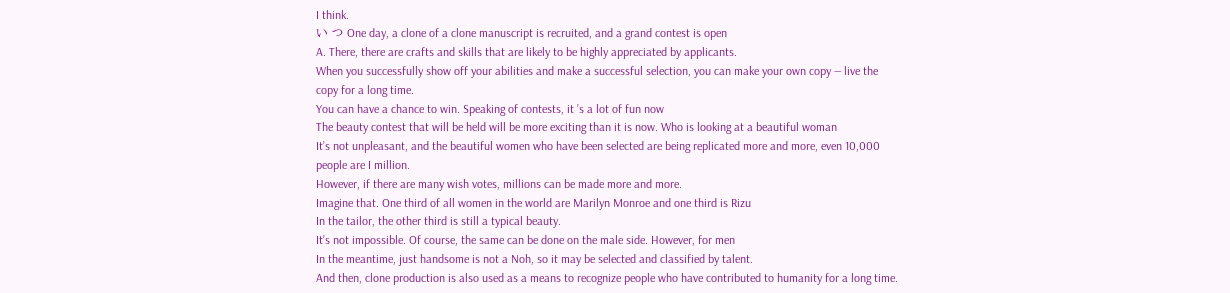I think.
い つ One day, a clone of a clone manuscript is recruited, and a grand contest is open
A. There, there are crafts and skills that are likely to be highly appreciated by applicants.
When you successfully show off your abilities and make a successful selection, you can make your own copy — live the copy for a long time.
You can have a chance to win. Speaking of contests, it ’s a lot of fun now
The beauty contest that will be held will be more exciting than it is now. Who is looking at a beautiful woman
It’s not unpleasant, and the beautiful women who have been selected are being replicated more and more, even 10,000 people are I million.
However, if there are many wish votes, millions can be made more and more.
Imagine that. One third of all women in the world are Marilyn Monroe and one third is Rizu
In the tailor, the other third is still a typical beauty.
It’s not impossible. Of course, the same can be done on the male side. However, for men
In the meantime, just handsome is not a Noh, so it may be selected and classified by talent.
And then, clone production is also used as a means to recognize people who have contributed to humanity for a long time.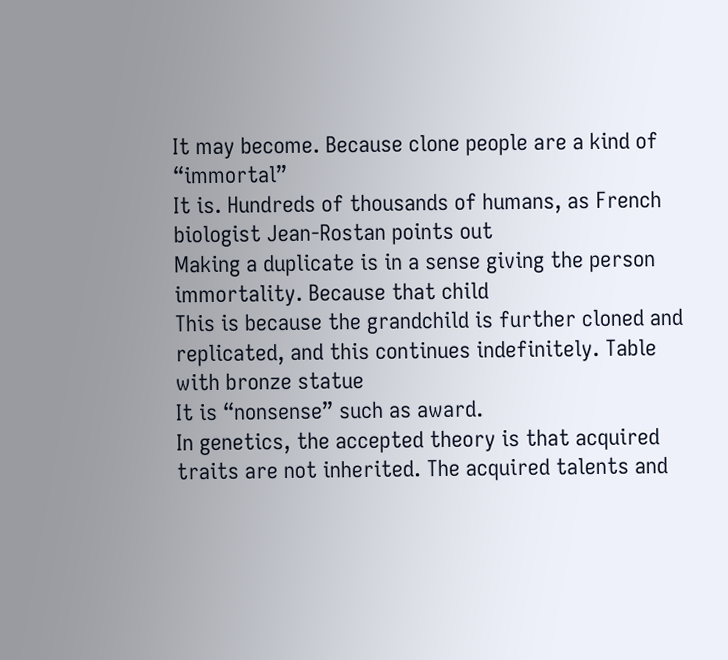It may become. Because clone people are a kind of “immortal”
It is. Hundreds of thousands of humans, as French biologist Jean-Rostan points out
Making a duplicate is in a sense giving the person immortality. Because that child
This is because the grandchild is further cloned and replicated, and this continues indefinitely. Table with bronze statue
It is “nonsense” such as award.
In genetics, the accepted theory is that acquired traits are not inherited. The acquired talents and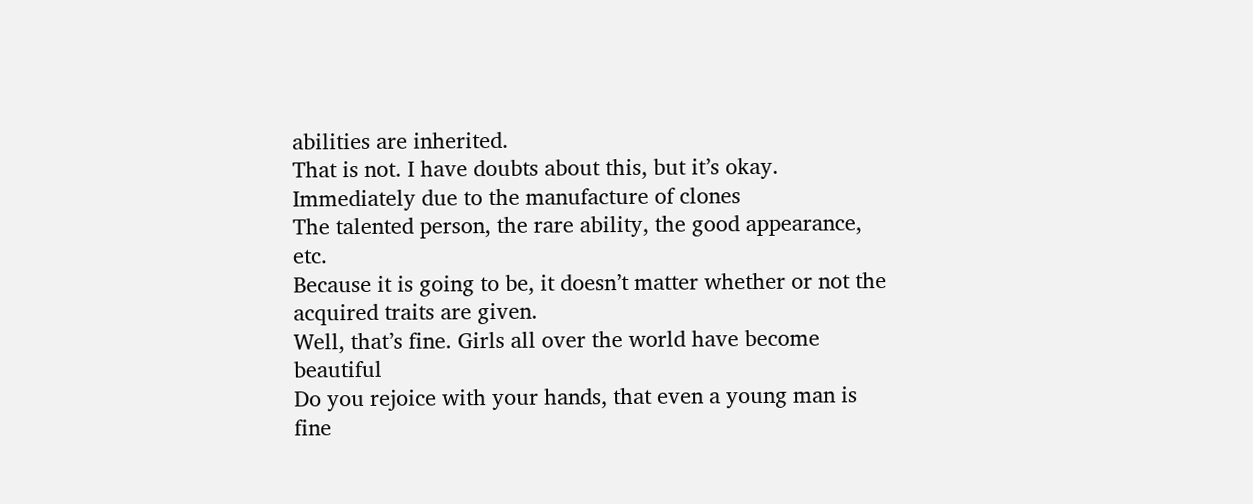abilities are inherited.
That is not. I have doubts about this, but it’s okay. Immediately due to the manufacture of clones
The talented person, the rare ability, the good appearance, etc.
Because it is going to be, it doesn’t matter whether or not the acquired traits are given.
Well, that’s fine. Girls all over the world have become beautiful
Do you rejoice with your hands, that even a young man is fine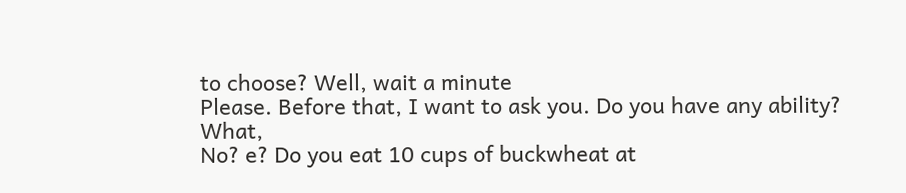to choose? Well, wait a minute
Please. Before that, I want to ask you. Do you have any ability? What,
No? e? Do you eat 10 cups of buckwheat at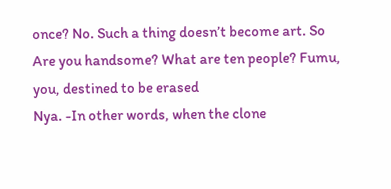once? No. Such a thing doesn’t become art. So
Are you handsome? What are ten people? Fumu, you, destined to be erased
Nya. -In other words, when the clone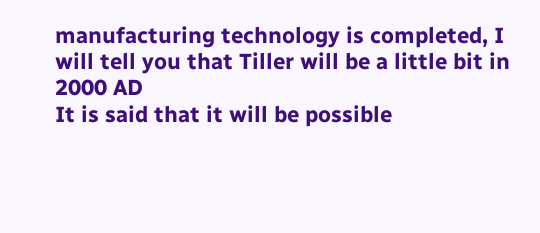manufacturing technology is completed, I will tell you that Tiller will be a little bit in 2000 AD
It is said that it will be possible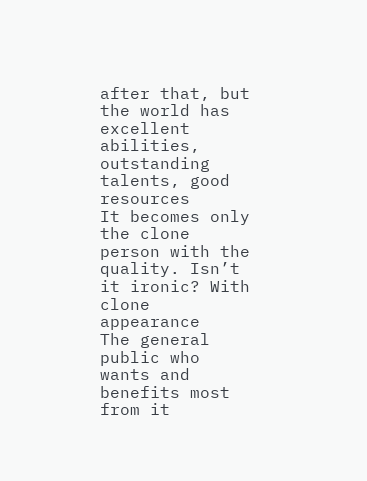after that, but the world has excellent abilities, outstanding talents, good resources
It becomes only the clone person with the quality. Isn’t it ironic? With clone appearance
The general public who wants and benefits most from it